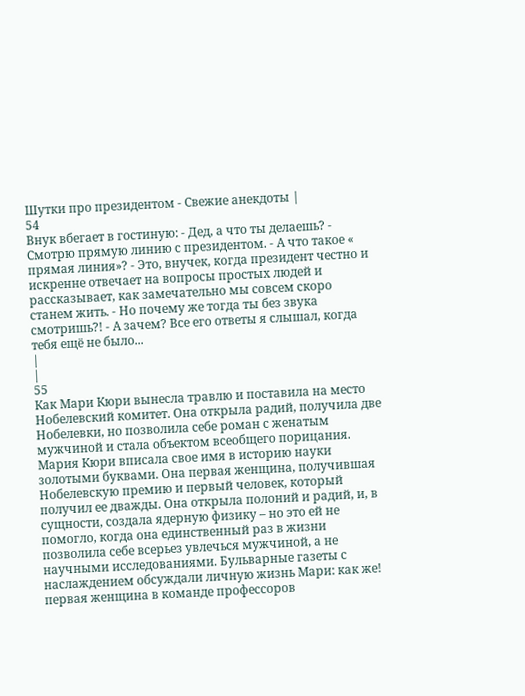Шутки про президентом - Свежие анекдоты |
54
Внук вбегает в гостиную: - Дед, а что ты делаешь? - Смотрю прямую линию с президентом. - А что такое « прямая линия»? - Это, внучек, когда президент честно и искренне отвечает на вопросы простых людей и рассказывает, как замечательно мы совсем скоро станем жить. - Но почему же тогда ты без звука смотришь?! - А зачем? Все его ответы я слышал, когда тебя ещё не было...
|
|
55
Как Мари Кюри вынесла травлю и поставила на место Нобелевский комитет. Она открыла радий, получила две Нобелевки, но позволила себе роман с женатым мужчиной и стала объектом всеобщего порицания.
Мария Кюри вписала свое имя в историю науки золотыми буквами. Она первая женщина, получившая Нобелевскую премию и первый человек, который получил ее дважды. Она открыла полоний и радий, и, в сущности, создала ядерную физику – но это ей не помогло, когда она единственный раз в жизни позволила себе всерьез увлечься мужчиной, а не научными исследованиями. Бульварные газеты с наслаждением обсуждали личную жизнь Мари: как же! первая женщина в команде профессоров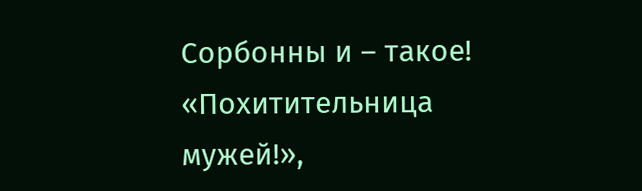Сорбонны и – такое! «Похитительница мужей!»,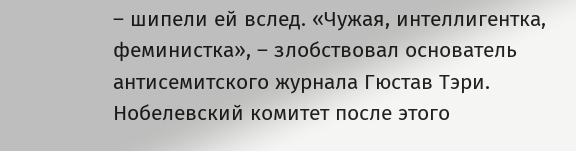– шипели ей вслед. «Чужая, интеллигентка, феминистка», – злобствовал основатель антисемитского журнала Гюстав Тэри.
Нобелевский комитет после этого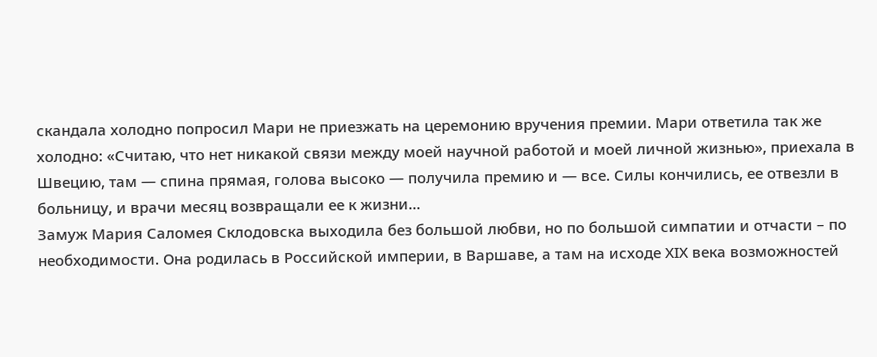скандала холодно попросил Мари не приезжать на церемонию вручения премии. Мари ответила так же холодно: «Считаю, что нет никакой связи между моей научной работой и моей личной жизнью», приехала в Швецию, там — спина прямая, голова высоко — получила премию и — все. Силы кончились, ее отвезли в больницу, и врачи месяц возвращали ее к жизни...
Замуж Мария Саломея Склодовска выходила без большой любви, но по большой симпатии и отчасти – по необходимости. Она родилась в Российской империи, в Варшаве, а там на исходе ХIХ века возможностей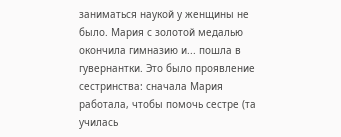заниматься наукой у женщины не было. Мария с золотой медалью окончила гимназию и... пошла в гувернантки. Это было проявление сестринства: сначала Мария работала, чтобы помочь сестре (та училась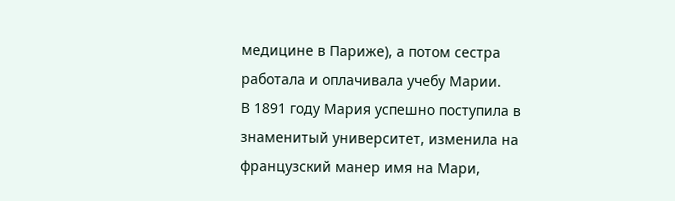медицине в Париже), а потом сестра работала и оплачивала учебу Марии.
В 1891 году Мария успешно поступила в знаменитый университет, изменила на французский манер имя на Мари,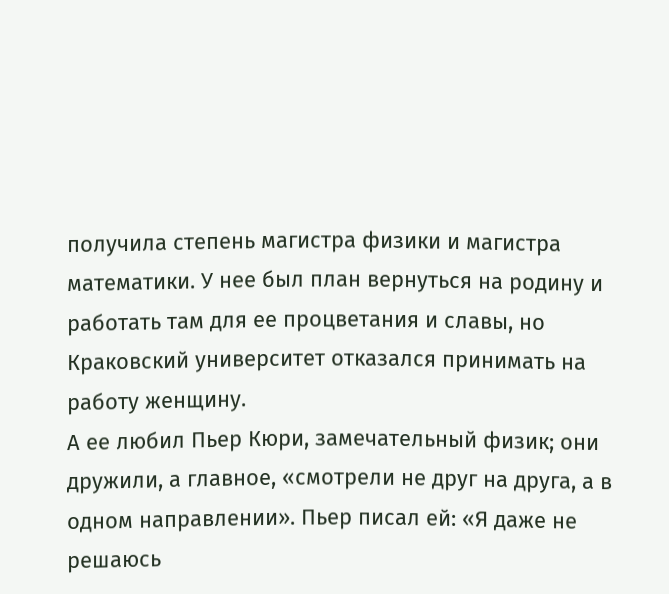получила степень магистра физики и магистра математики. У нее был план вернуться на родину и работать там для ее процветания и славы, но Краковский университет отказался принимать на работу женщину.
А ее любил Пьер Кюри, замечательный физик; они дружили, а главное, «смотрели не друг на друга, а в одном направлении». Пьер писал ей: «Я даже не решаюсь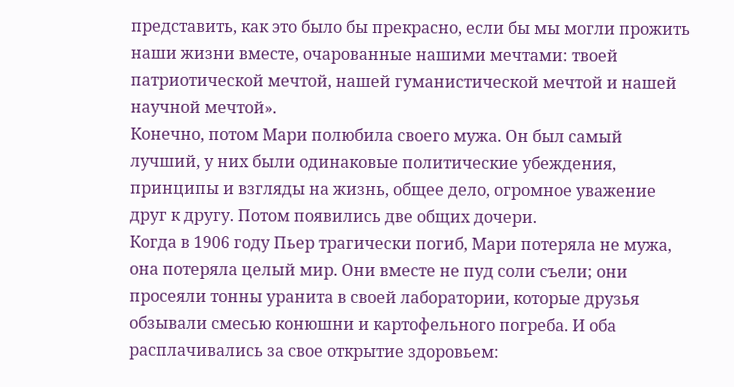представить, как это было бы прекрасно, если бы мы могли прожить наши жизни вместе, очарованные нашими мечтами: твоей патриотической мечтой, нашей гуманистической мечтой и нашей научной мечтой».
Конечно, потом Мари полюбила своего мужа. Он был самый лучший, у них были одинаковые политические убеждения, принципы и взгляды на жизнь, общее дело, огромное уважение друг к другу. Потом появились две общих дочери.
Когда в 1906 году Пьер трагически погиб, Мари потеряла не мужа, она потеряла целый мир. Они вместе не пуд соли съели; они просеяли тонны уранита в своей лаборатории, которые друзья обзывали смесью конюшни и картофельного погреба. И оба расплачивались за свое открытие здоровьем: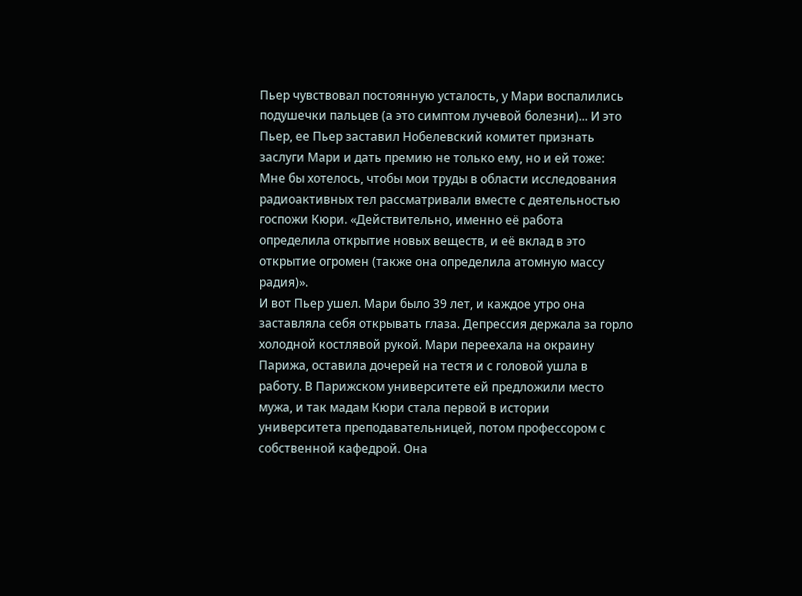Пьер чувствовал постоянную усталость, у Мари воспалились подушечки пальцев (а это симптом лучевой болезни)... И это Пьер, ее Пьер заставил Нобелевский комитет признать заслуги Мари и дать премию не только ему, но и ей тоже:
Мне бы хотелось, чтобы мои труды в области исследования радиоактивных тел рассматривали вместе с деятельностью госпожи Кюри. «Действительно, именно её работа определила открытие новых веществ, и её вклад в это открытие огромен (также она определила атомную массу радия)».
И вот Пьер ушел. Мари было 39 лет, и каждое утро она заставляла себя открывать глаза. Депрессия держала за горло холодной костлявой рукой. Мари переехала на окраину Парижа, оставила дочерей на тестя и с головой ушла в работу. В Парижском университете ей предложили место мужа, и так мадам Кюри стала первой в истории университета преподавательницей, потом профессором с собственной кафедрой. Она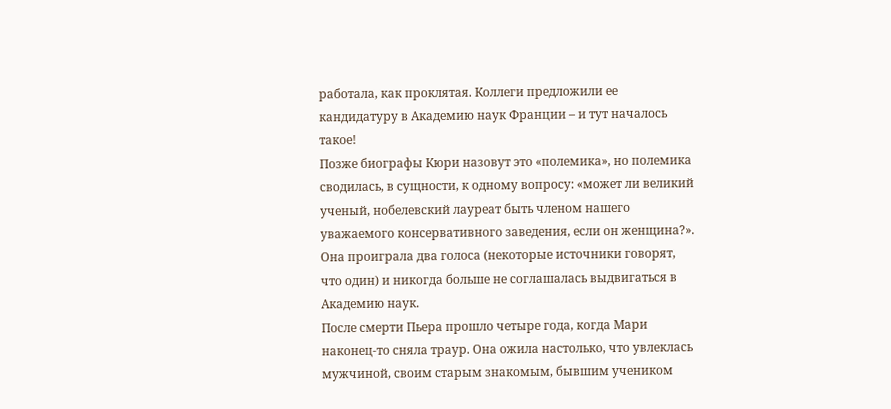работала, как проклятая. Коллеги предложили ее кандидатуру в Академию наук Франции – и тут началось такое!
Позже биографы Кюри назовут это «полемика», но полемика сводилась, в сущности, к одному вопросу: «может ли великий ученый, нобелевский лауреат быть членом нашего уважаемого консервативного заведения, если он женщина?». Она проиграла два голоса (некоторые источники говорят, что один) и никогда больше не соглашалась выдвигаться в Академию наук.
После смерти Пьера прошло четыре года, когда Мари наконец-то сняла траур. Она ожила настолько, что увлеклась мужчиной, своим старым знакомым, бывшим учеником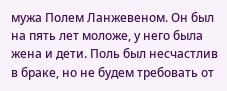мужа Полем Ланжевеном. Он был на пять лет моложе, у него была жена и дети. Поль был несчастлив в браке, но не будем требовать от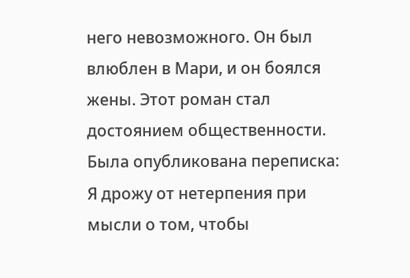него невозможного. Он был влюблен в Мари, и он боялся жены. Этот роман стал достоянием общественности. Была опубликована переписка:
Я дрожу от нетерпения при мысли о том, чтобы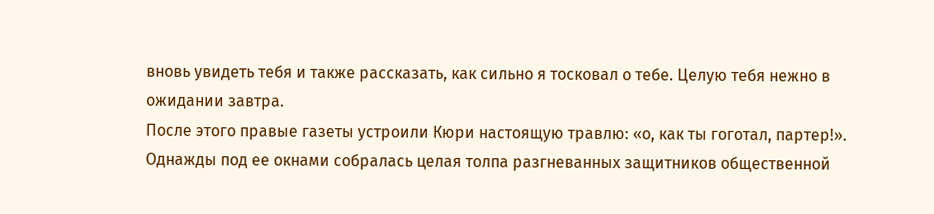вновь увидеть тебя и также рассказать, как сильно я тосковал о тебе. Целую тебя нежно в ожидании завтра.
После этого правые газеты устроили Кюри настоящую травлю: «о, как ты гоготал, партер!». Однажды под ее окнами собралась целая толпа разгневанных защитников общественной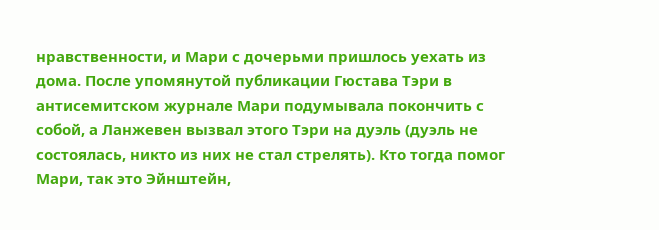нравственности, и Мари с дочерьми пришлось уехать из дома. После упомянутой публикации Гюстава Тэри в антисемитском журнале Мари подумывала покончить с собой, а Ланжевен вызвал этого Тэри на дуэль (дуэль не состоялась, никто из них не стал стрелять). Кто тогда помог Мари, так это Эйнштейн,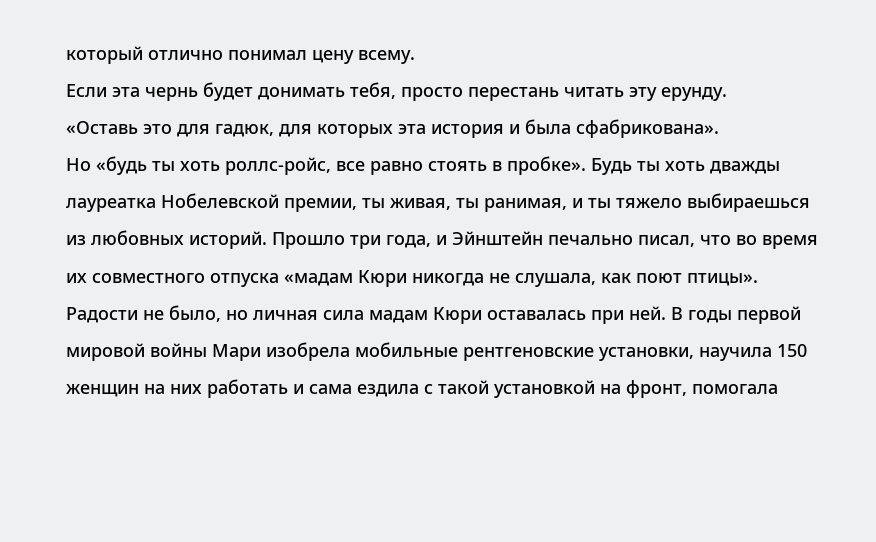который отлично понимал цену всему.
Если эта чернь будет донимать тебя, просто перестань читать эту ерунду.
«Оставь это для гадюк, для которых эта история и была сфабрикована».
Но «будь ты хоть роллс-ройс, все равно стоять в пробке». Будь ты хоть дважды лауреатка Нобелевской премии, ты живая, ты ранимая, и ты тяжело выбираешься из любовных историй. Прошло три года, и Эйнштейн печально писал, что во время их совместного отпуска «мадам Кюри никогда не слушала, как поют птицы». Радости не было, но личная сила мадам Кюри оставалась при ней. В годы первой мировой войны Мари изобрела мобильные рентгеновские установки, научила 150 женщин на них работать и сама ездила с такой установкой на фронт, помогала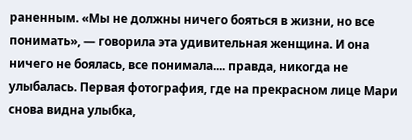раненным. «Мы не должны ничего бояться в жизни, но все понимать», — говорила эта удивительная женщина. И она ничего не боялась, все понимала.... правда, никогда не улыбалась. Первая фотография, где на прекрасном лице Мари снова видна улыбка,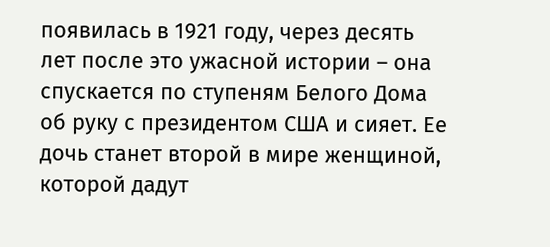появилась в 1921 году, через десять лет после это ужасной истории – она спускается по ступеням Белого Дома об руку с президентом США и сияет. Ее дочь станет второй в мире женщиной, которой дадут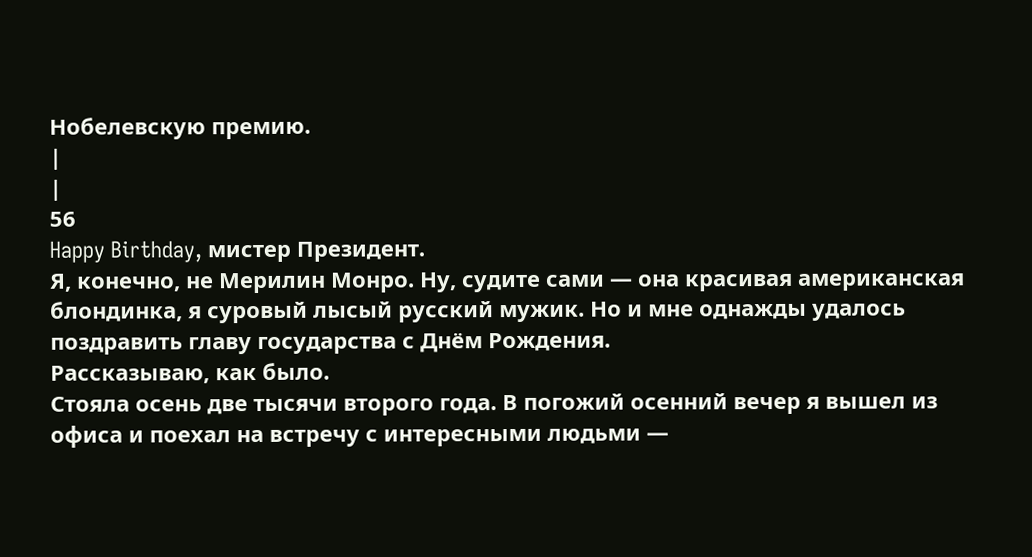Нобелевскую премию.
|
|
56
Happy Birthday, мистер Президент.
Я, конечно, не Мерилин Монро. Ну, судите сами — она красивая американская блондинка, я суровый лысый русский мужик. Но и мне однажды удалось поздравить главу государства с Днём Рождения.
Рассказываю, как было.
Стояла осень две тысячи второго года. В погожий осенний вечер я вышел из офиса и поехал на встречу с интересными людьми —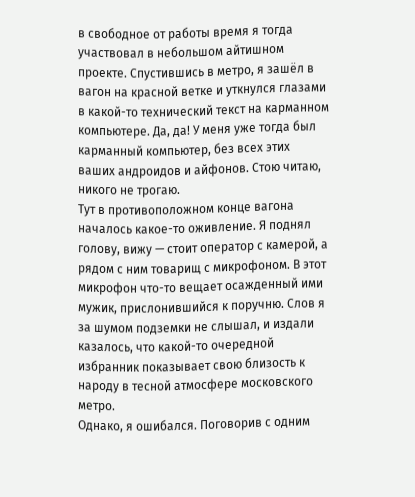в свободное от работы время я тогда участвовал в небольшом айтишном проекте. Спустившись в метро, я зашёл в вагон на красной ветке и уткнулся глазами в какой-то технический текст на карманном компьютере. Да, да! У меня уже тогда был карманный компьютер, без всех этих ваших андроидов и айфонов. Стою читаю, никого не трогаю.
Тут в противоположном конце вагона началось какое-то оживление. Я поднял голову, вижу — стоит оператор с камерой, а рядом с ним товарищ с микрофоном. В этот микрофон что-то вещает осажденный ими мужик, прислонившийся к поручню. Слов я за шумом подземки не слышал, и издали казалось, что какой-то очередной избранник показывает свою близость к народу в тесной атмосфере московского метро.
Однако, я ошибался. Поговорив с одним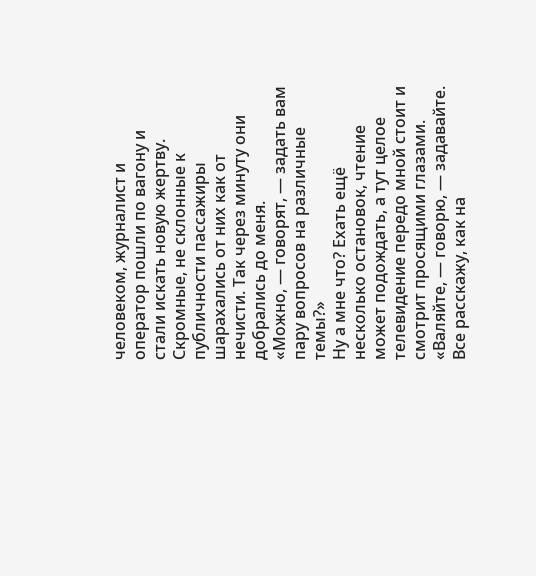человеком, журналист и оператор пошли по вагону и стали искать новую жертву. Скромные, не склонные к публичности пассажиры шарахались от них как от нечисти. Так через минуту они добрались до меня.
«Можно, — говорят, — задать вам пару вопросов на различные темы?»
Ну а мне что? Ехать ещё несколько остановок, чтение может подождать, а тут целое телевидение передо мной стоит и смотрит просящими глазами.
«Валяйте, — говорю, — задавайте. Все расскажу, как на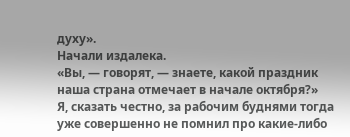духу».
Начали издалека.
«Вы, — говорят, — знаете, какой праздник наша страна отмечает в начале октября?»
Я, сказать честно, за рабочим буднями тогда уже совершенно не помнил про какие-либо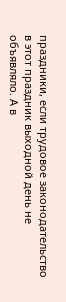праздники, если трудовое законодательство в этот праздник выходной день не объявляло. А в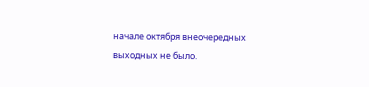начале октября внеочередных выходных не было.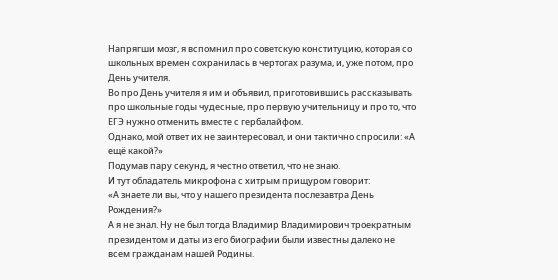Напрягши мозг, я вспомнил про советскую конституцию, которая со школьных времен сохранилась в чертогах разума, и, уже потом, про День учителя.
Во про День учителя я им и объявил, приготовившись рассказывать про школьные годы чудесные, про первую учительницу и про то, что ЕГЭ нужно отменить вместе с гербалайфом.
Однако, мой ответ их не заинтересовал, и они тактично спросили: «А ещё какой?»
Подумав пару секунд, я честно ответил, что не знаю.
И тут обладатель микрофона с хитрым прищуром говорит:
«А знаете ли вы, что у нашего президента послезавтра День Рождения?»
А я не знал. Ну не был тогда Владимир Владимирович троекратным президентом и даты из его биографии были известны далеко не всем гражданам нашей Родины.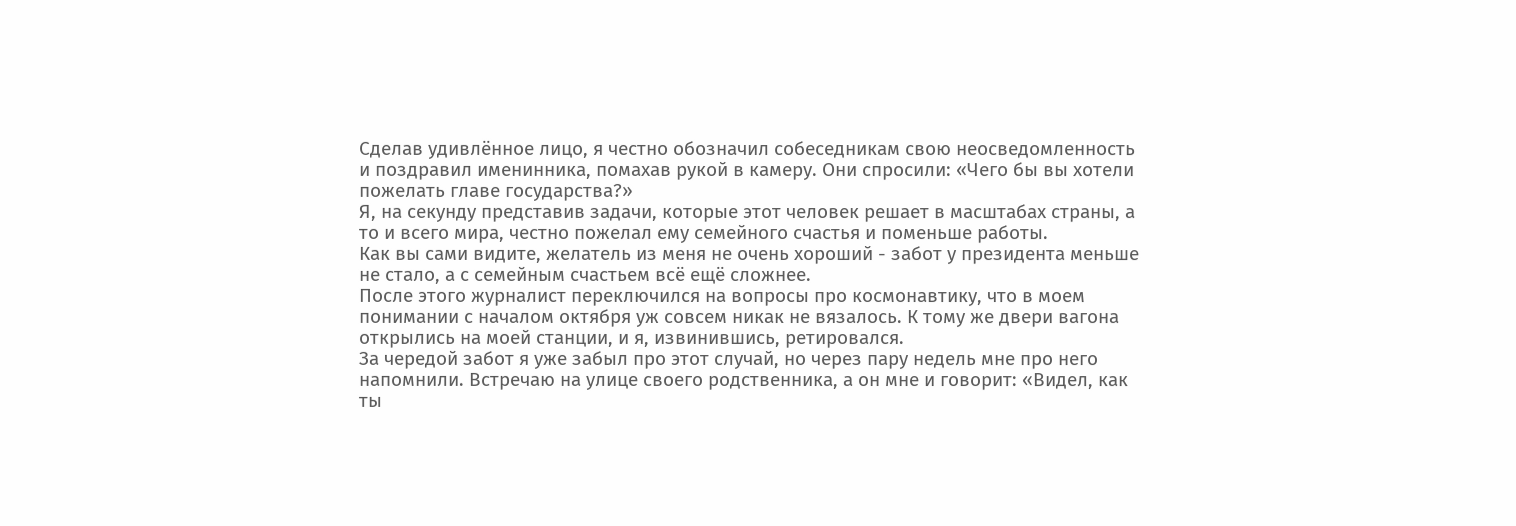Сделав удивлённое лицо, я честно обозначил собеседникам свою неосведомленность и поздравил именинника, помахав рукой в камеру. Они спросили: «Чего бы вы хотели пожелать главе государства?»
Я, на секунду представив задачи, которые этот человек решает в масштабах страны, а то и всего мира, честно пожелал ему семейного счастья и поменьше работы.
Как вы сами видите, желатель из меня не очень хороший - забот у президента меньше не стало, а с семейным счастьем всё ещё сложнее.
После этого журналист переключился на вопросы про космонавтику, что в моем понимании с началом октября уж совсем никак не вязалось. К тому же двери вагона открылись на моей станции, и я, извинившись, ретировался.
За чередой забот я уже забыл про этот случай, но через пару недель мне про него напомнили. Встречаю на улице своего родственника, а он мне и говорит: «Видел, как ты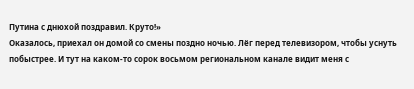Путина с днюхой поздравил. Круто!»
Оказалось, приехал он домой со смены поздно ночью. Лёг перед телевизором, чтобы уснуть побыстрее. И тут на каком-то сорок восьмом региональном канале видит меня с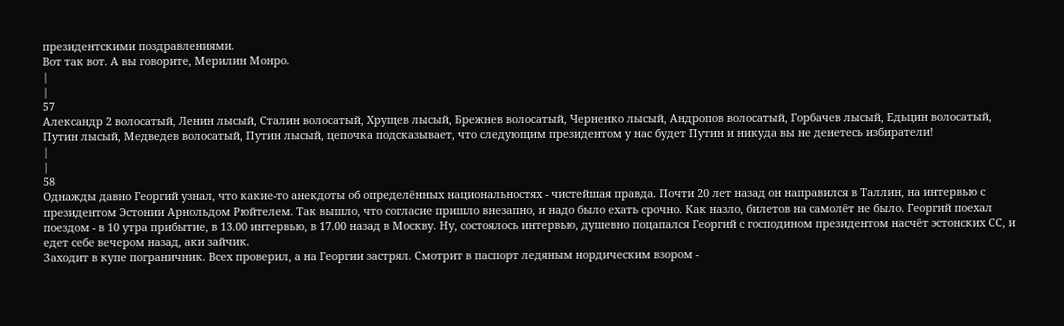президентскими поздравлениями.
Вот так вот. А вы говорите, Мерилин Монро.
|
|
57
Александр 2 волосатый, Ленин лысый, Сталин волосатый, Хрущев лысый, Брежнев волосатый, Черненко лысый, Андропов волосатый, Горбачев лысый, Едьцин волосатый, Путин лысый, Медведев волосатый, Путин лысый, цепочка подсказывает, что следующим президентом у нас будет Путин и никуда вы не денетесь избиратели!
|
|
58
Однажды давно Георгий узнал, что какие-то анекдоты об определённых национальностях - чистейшая правда. Почти 20 лет назад он направился в Таллин, на интервью с президентом Эстонии Арнольдом Рюйтелем. Так вышло, что согласие пришло внезапно, и надо было ехать срочно. Как назло, билетов на самолёт не было. Георгий поехал поездом - в 10 утра прибытие, в 13.00 интервью, в 17.00 назад в Москву. Ну, состоялось интервью, душевно поцапался Георгий с господином президентом насчёт эстонских СС, и едет себе вечером назад, аки зайчик.
Заходит в купе пограничник. Всех проверил, а на Георгии застрял. Смотрит в паспорт ледяным нордическим взором -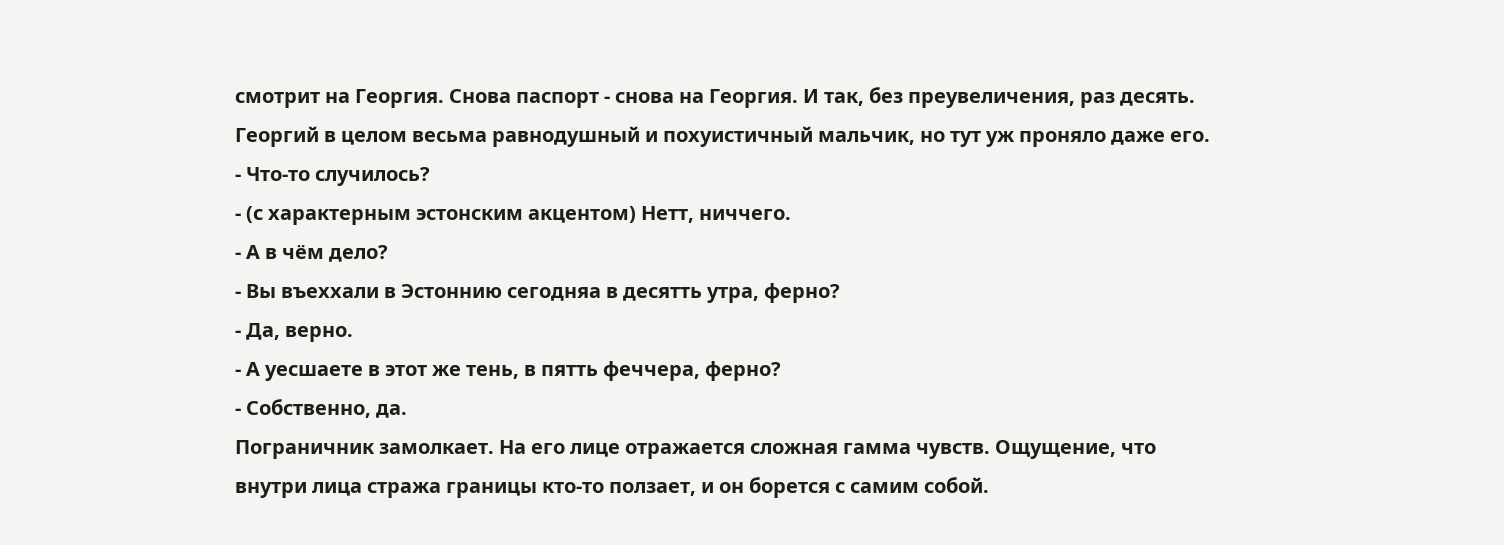смотрит на Георгия. Снова паспорт - снова на Георгия. И так, без преувеличения, раз десять. Георгий в целом весьма равнодушный и похуистичный мальчик, но тут уж проняло даже его.
- Что-то случилось?
- (с характерным эстонским акцентом) Нетт, ниччего.
- А в чём дело?
- Вы въеххали в Эстоннию сегодняа в десятть утра, ферно?
- Да, верно.
- А уесшаете в этот же тень, в пятть феччера, ферно?
- Собственно, да.
Пограничник замолкает. На его лице отражается сложная гамма чувств. Ощущение, что внутри лица стража границы кто-то ползает, и он борется с самим собой.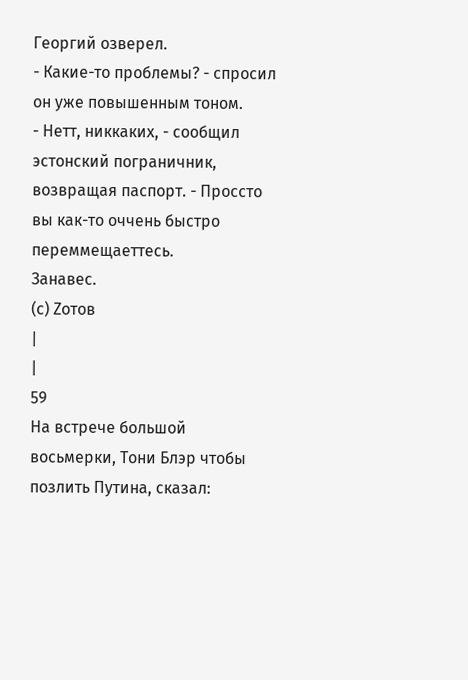Георгий озверел.
- Какие-то проблемы? - спросил он уже повышенным тоном.
- Нетт, никкаких, - сообщил эстонский пограничник, возвращая паспорт. - Проссто вы как-то оччень быстро переммещаеттесь.
Занавес.
(с) Zотов
|
|
59
На встрече большой восьмерки, Тони Блэр чтобы позлить Путина, сказал: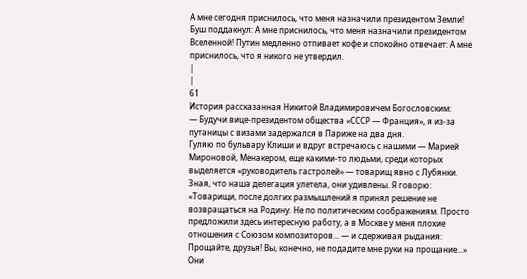А мне сегодня приснилось, что меня назначили президентом Земли! Буш поддакнул: А мне приснилось, что меня назначили президентом Вселенной! Путин медленно отпивает кофе и спокойно отвечает: А мне приснилось, что я никого не утвердил.
|
|
61
История рассказанная Никитой Владимировичем Богословским:
— Будучи вице-президентом общества «СССР — Франция», я из-за путаницы с визами задержался в Париже на два дня.
Гуляю по бульвару Клиши и вдруг встречаюсь с нашими — Марией Мироновой, Менакером, еще какими-то людьми, среди которых выделяется «руководитель гастролей» — товарищ явно с Лубянки.
Зная, что наша делегация улетела, они удивлены. Я говорю: «Товарищи, после долгих размышлений я принял решение не возвращаться на Родину. Не по политическим соображениям. Просто предложили здесь интересную работу, а в Москве у меня плохие отношения с Союзом композиторов... — и сдерживая рыдания: Прощайте, друзья! Вы, конечно, не подадите мне руки на прощание...»
Они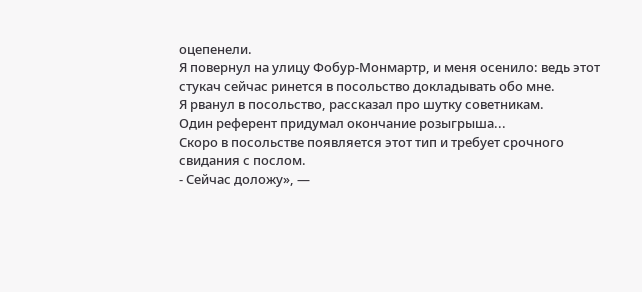оцепенели.
Я повернул на улицу Фобур-Монмартр, и меня осенило: ведь этот стукач сейчас ринется в посольство докладывать обо мне.
Я рванул в посольство, рассказал про шутку советникам.
Один референт придумал окончание розыгрыша...
Скоро в посольстве появляется этот тип и требует срочного свидания с послом.
- Сейчас доложу», —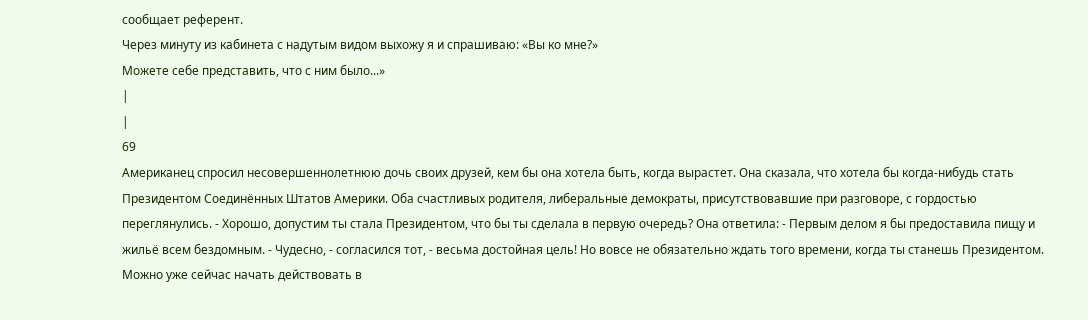сообщает референт.
Через минуту из кабинета с надутым видом выхожу я и спрашиваю: «Вы ко мне?»
Можете себе представить, что с ним было...»
|
|
69
Американец спросил несовершеннолетнюю дочь своих друзей, кем бы она хотела быть, когда вырастет. Она сказала, что хотела бы когда-нибудь стать Президентом Соединённых Штатов Америки. Оба счастливых родителя, либеральные демократы, присутствовавшие при разговоре, с гордостью переглянулись. - Хорошо, допустим ты стала Президентом, что бы ты сделала в первую очередь? Она ответила: - Первым делом я бы предоставила пищу и жильё всем бездомным. - Чудесно, - согласился тот, - весьма достойная цель! Но вовсе не обязательно ждать того времени, когда ты станешь Президентом. Можно уже сейчас начать действовать в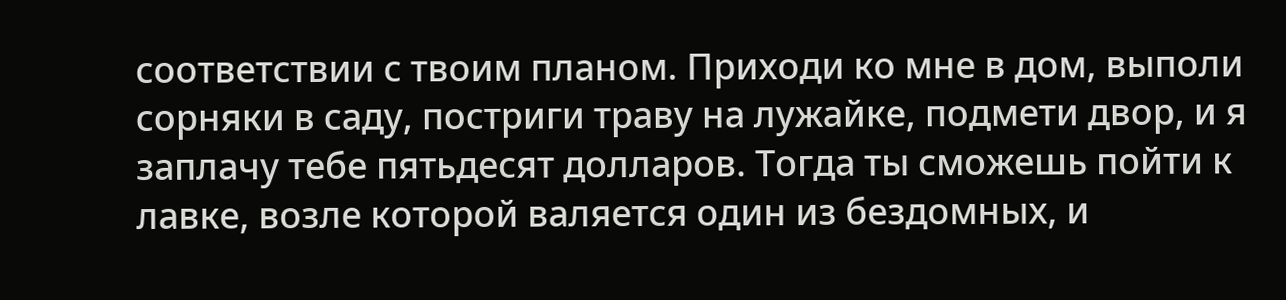соответствии с твоим планом. Приходи ко мне в дом, выполи сорняки в саду, постриги траву на лужайке, подмети двор, и я заплачу тебе пятьдесят долларов. Тогда ты сможешь пойти к лавке, возле которой валяется один из бездомных, и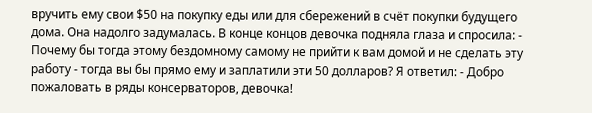вручить ему свои $50 на покупку еды или для сбережений в счёт покупки будущего дома. Она надолго задумалась. В конце концов девочка подняла глаза и спросила: - Почему бы тогда этому бездомному самому не прийти к вам домой и не сделать эту работу - тогда вы бы прямо ему и заплатили эти 50 долларов? Я ответил: - Добро пожаловать в ряды консерваторов, девочка!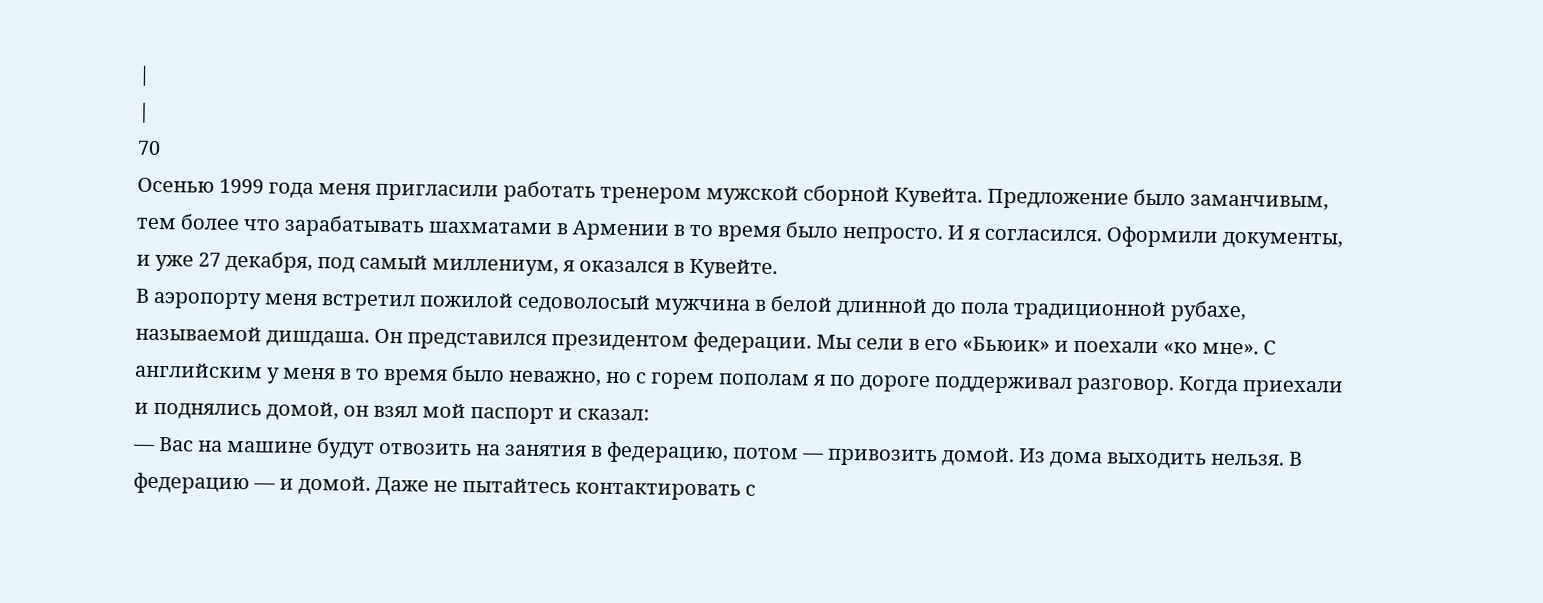|
|
70
Осенью 1999 года меня пригласили работать тренером мужской сборной Кувейта. Предложение было заманчивым, тем более что зарабатывать шахматами в Армении в то время было непросто. И я согласился. Оформили документы, и уже 27 декабря, под самый миллениум, я оказался в Кувейте.
В аэропорту меня встретил пожилой седоволосый мужчина в белой длинной до пола традиционной рубахе, называемой дишдаша. Он представился президентом федерации. Мы сели в его «Бьюик» и поехали «ко мне». С английским у меня в то время было неважно, но с горем пополам я по дороге поддерживал разговор. Когда приехали и поднялись домой, он взял мой паспорт и сказал:
— Вас на машине будут отвозить на занятия в федерацию, потом — привозить домой. Из дома выходить нельзя. В федерацию — и домой. Даже не пытайтесь контактировать с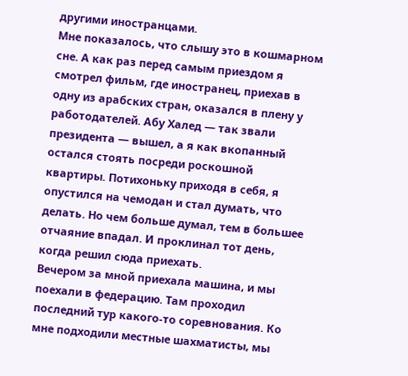другими иностранцами.
Мне показалось, что слышу это в кошмарном сне. А как раз перед самым приездом я смотрел фильм, где иностранец, приехав в одну из арабских стран, оказался в плену у работодателей. Абу Халед — так звали президента — вышел, а я как вкопанный остался стоять посреди роскошной квартиры. Потихоньку приходя в себя, я опустился на чемодан и стал думать, что делать. Но чем больше думал, тем в большее отчаяние впадал. И проклинал тот день, когда решил сюда приехать.
Вечером за мной приехала машина, и мы поехали в федерацию. Там проходил последний тур какого-то соревнования. Ко мне подходили местные шахматисты, мы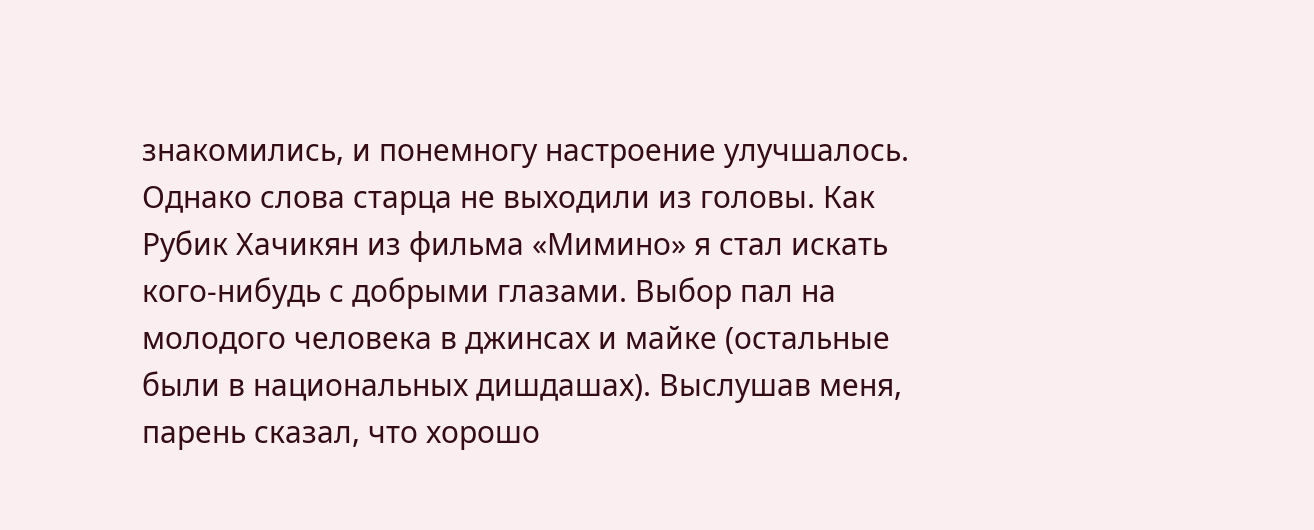знакомились, и понемногу настроение улучшалось. Однако слова старца не выходили из головы. Как Рубик Хачикян из фильма «Мимино» я стал искать кого-нибудь с добрыми глазами. Выбор пал на молодого человека в джинсах и майке (остальные были в национальных дишдашах). Выслушав меня, парень сказал, что хорошо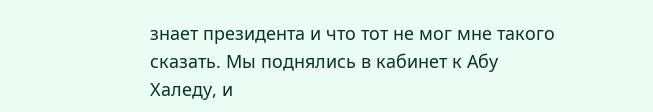знает президента и что тот не мог мне такого сказать. Мы поднялись в кабинет к Абу Халеду, и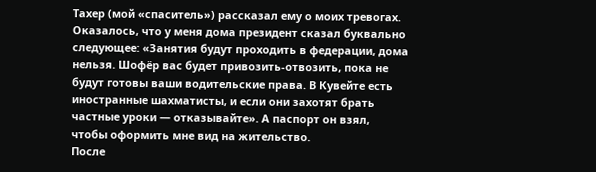Тахер (мой «спаситель») рассказал ему о моих тревогах. Оказалось, что у меня дома президент сказал буквально следующее: «Занятия будут проходить в федерации, дома нельзя. Шофёр вас будет привозить-отвозить, пока не будут готовы ваши водительские права. В Кувейте есть иностранные шахматисты, и если они захотят брать частные уроки — отказывайте». А паспорт он взял, чтобы оформить мне вид на жительство.
После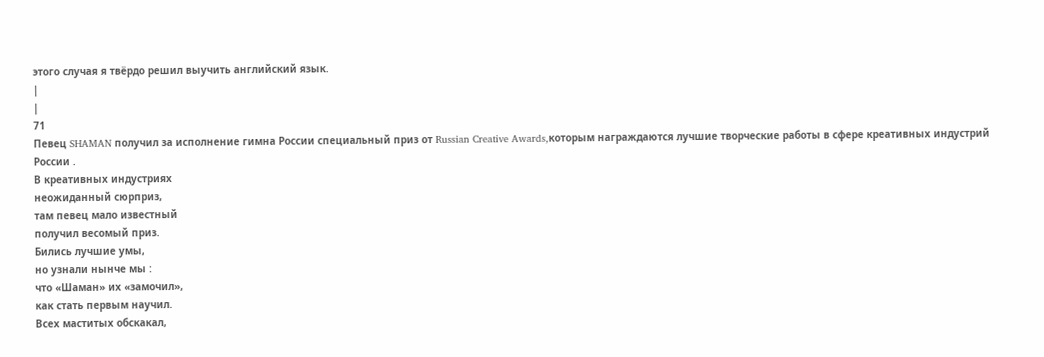этого случая я твёрдо решил выучить английский язык.
|
|
71
Певец SHAMAN получил за исполнение гимна России специальный приз от Russian Creative Awards,которым награждаются лучшие творческие работы в сфере креативных индустрий России .
В креативных индустриях
неожиданный сюрприз,
там певец мало известный
получил весомый приз.
Бились лучшие умы,
но узнали нынче мы :
что «Шаман» их «замочил»,
как стать первым научил.
Всех маститых обскакал,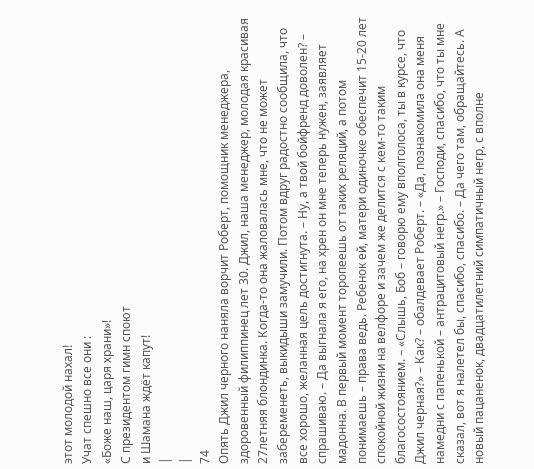этот молодой нахал!
Учат спешно все они :
«Боже наш, царя храни»!
С президентом гимн споют
и Шамана ждёт капут!
|
|
74
Опять Джил черного наняла ворчит Роберт, помощник менеджера, здоровенный филиппинец лет 30. Джил, наша менеджер, молодая красивая 27летняя блондинка. Когда-то она жаловалась мне, что не может забеременеть, выкидыши замучили. Потом вдруг радостно сообщила, что все хорошо, желанная цель достигнута. – Ну, а твой бойфренд доволен? – спрашиваю. – Да выгнала я его, на хрен он мне теперь нужен, заявляет мадонна. В первый момент торопеешь от таких реляций, а потом понимаешь – права ведь. Ребенок ей, матери одиночке обеспечит 15-20 лет спокойной жизни на велфоре и зачем же делится с кем-то таким благосостоянием. – «Слышь, Боб – говорю ему вполголоса, ты в курсе, что Джил черная?» – Как? – обалдевает Роберт. – «Да, познакомила она меня намедни с папенькой – антрацитовый негр.» – Господи, спасибо, что ты мне сказал, вот я налетел бы, спасибо, спасибо. – Да чего там, обращайтесь. А новый пацаненок, двадцатилетний симпатичный негр, с вполне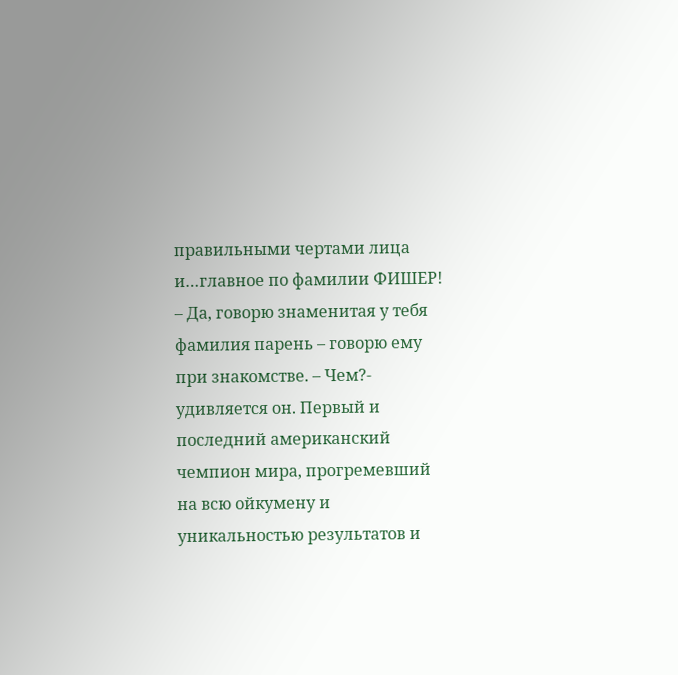правильными чертами лица и…главное по фамилии ФИШЕР! – Да, говорю знаменитая у тебя фамилия парень – говорю ему при знакомстве. – Чем?- удивляется он. Первый и последний американский чемпион мира, прогремевший на всю ойкумену и уникальностью результатов и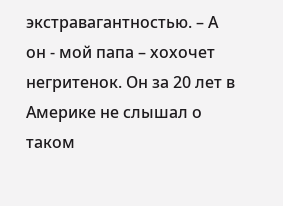экстравагантностью. – А он - мой папа – хохочет негритенок. Он за 20 лет в Америке не слышал о таком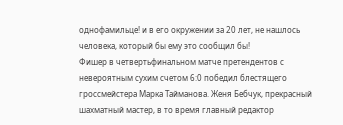однофамильце! и в его окружении за 20 лет, не нашлось человека, который бы ему это сообщил бы!
Фишер в четвертьфинальном матче претендентов с невероятным сухим счетом 6:0 победил блестящего гроссмейстера Марка Тайманова. Женя Бебчук, прекрасный шахматный мастер, в то время главный редактор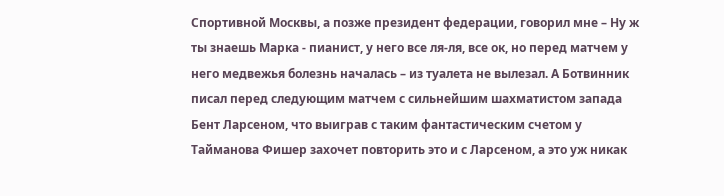Спортивной Москвы, а позже президент федерации, говорил мне – Ну ж ты знаешь Марка - пианист, у него все ля-ля, все ок, но перед матчем у него медвежья болезнь началась – из туалета не вылезал. А Ботвинник писал перед следующим матчем с сильнейшим шахматистом запада Бент Ларсеном, что выиграв с таким фантастическим счетом у Тайманова Фишер захочет повторить это и с Ларсеном, а это уж никак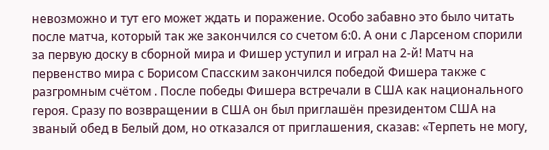невозможно и тут его может ждать и поражение. Особо забавно это было читать после матча, который так же закончился со счетом 6:0. А они с Ларсеном спорили за первую доску в сборной мира и Фишер уступил и играл на 2-й! Матч на первенство мира с Борисом Спасским закончился победой Фишера также с разгромным счётом . После победы Фишера встречали в США как национального героя. Сразу по возвращении в США он был приглашён президентом США на званый обед в Белый дом, но отказался от приглашения, сказав: «Терпеть не могу,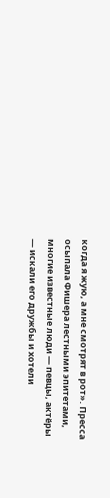когда я жую, а мне смотрят в рот». Пресса осыпала Фишера лестными эпитетами, многие известные люди — певцы, актёры — искали его дружбы и хотели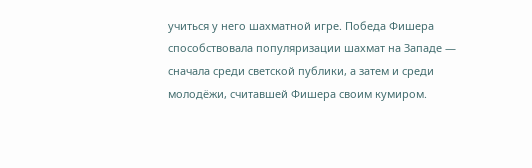учиться у него шахматной игре. Победа Фишера способствовала популяризации шахмат на Западе — сначала среди светской публики, а затем и среди молодёжи, считавшей Фишера своим кумиром.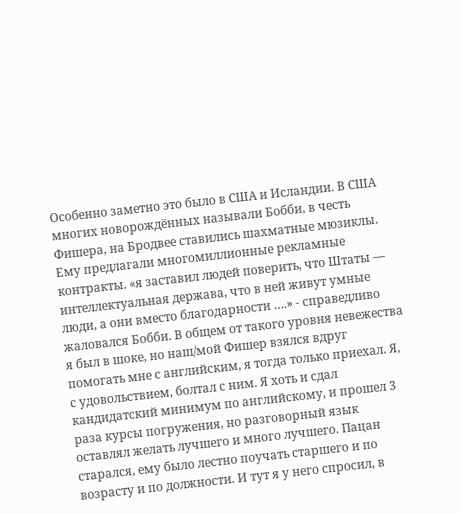Особенно заметно это было в США и Исландии. В США многих новорождённых называли Бобби, в честь Фишера, на Бродвее ставились шахматные мюзиклы. Ему предлагали многомиллионные рекламные контракты. «я заставил людей поверить, что Штаты — интеллектуальная держава, что в ней живут умные люди, а они вместо благодарности ….» - справедливо жаловался Бобби. В общем от такого уровня невежества я был в шоке, но наш/мой Фишер взялся вдруг помогать мне с английским, я тогда только приехал. Я, с удовольствием, болтал с ним. Я хоть и сдал кандидатский минимум по английскому, и прошел 3 раза курсы погружения, но разговорный язык оставлял желать лучшего и много лучшего. Пацан старался, ему было лестно поучать старшего и по возрасту и по должности. И тут я у него спросил, в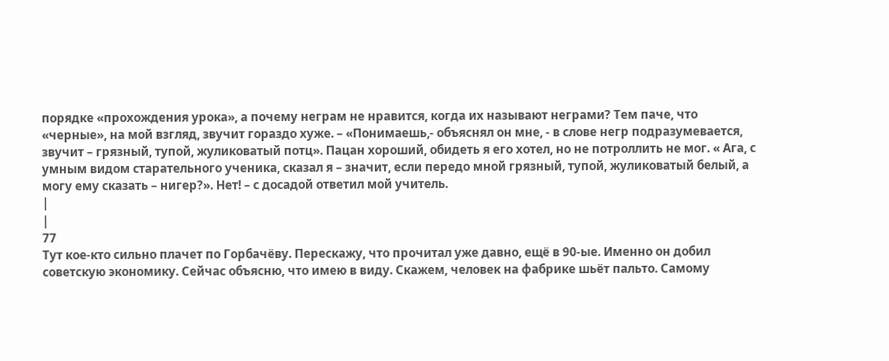порядке «прохождения урока», а почему неграм не нравится, когда их называют неграми? Тем паче, что «черные», на мой взгляд, звучит гораздо хуже. – «Понимаешь,- объяснял он мне, - в слове негр подразумевается, звучит – грязный, тупой, жуликоватый потц». Пацан хороший, обидеть я его хотел, но не потроллить не мог. « Ага, с умным видом старательного ученика, сказал я – значит, если передо мной грязный, тупой, жуликоватый белый, а могу ему сказать – нигер?». Нет! – с досадой ответил мой учитель.
|
|
77
Тут кое-кто сильно плачет по Горбачёву. Перескажу, что прочитал уже давно, ещё в 90-ые. Именно он добил советскую экономику. Сейчас объясню, что имею в виду. Скажем, человек на фабрике шьёт пальто. Самому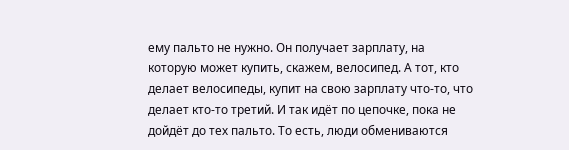ему пальто не нужно. Он получает зарплату, на которую может купить, скажем, велосипед. А тот, кто делает велосипеды, купит на свою зарплату что-то, что делает кто-то третий. И так идёт по цепочке, пока не дойдёт до тех пальто. То есть, люди обмениваются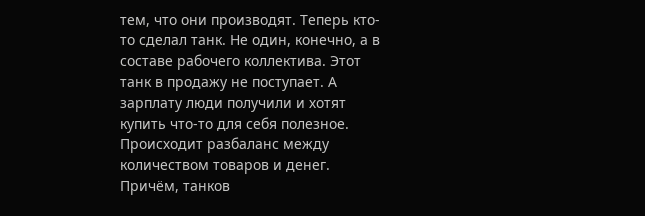тем, что они производят. Теперь кто-то сделал танк. Не один, конечно, а в составе рабочего коллектива. Этот танк в продажу не поступает. А зарплату люди получили и хотят купить что-то для себя полезное. Происходит разбаланс между количеством товаров и денег. Причём, танков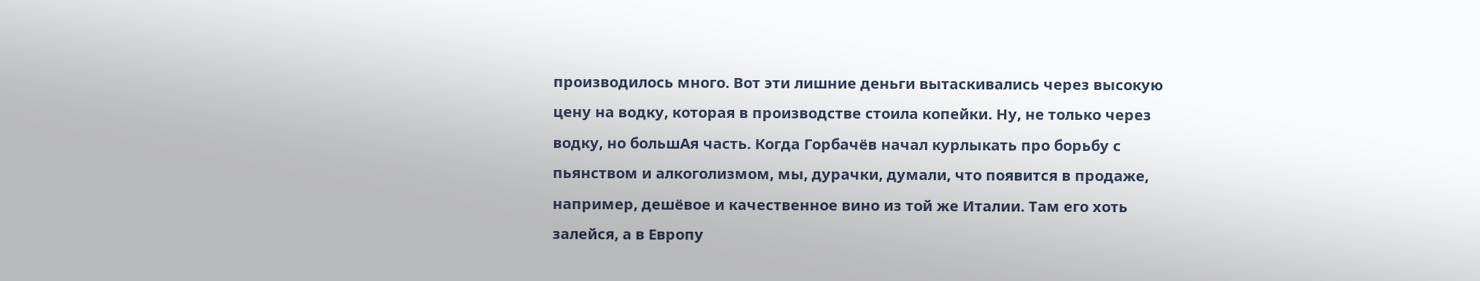производилось много. Вот эти лишние деньги вытаскивались через высокую цену на водку, которая в производстве стоила копейки. Ну, не только через водку, но большАя часть. Когда Горбачёв начал курлыкать про борьбу с пьянством и алкоголизмом, мы, дурачки, думали, что появится в продаже, например, дешёвое и качественное вино из той же Италии. Там его хоть залейся, а в Европу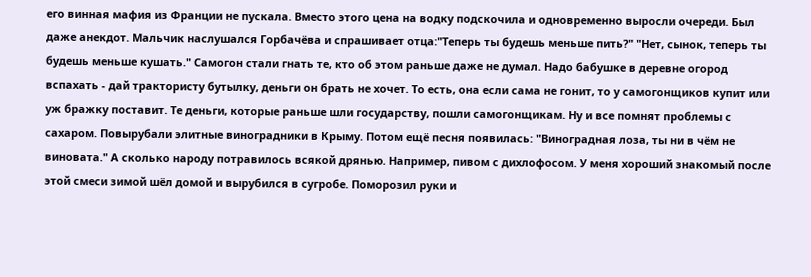его винная мафия из Франции не пускала. Вместо этого цена на водку подскочила и одновременно выросли очереди. Был даже анекдот. Мальчик наслушался Горбачёва и спрашивает отца:"Теперь ты будешь меньше пить?" "Нет, сынок, теперь ты будешь меньше кушать." Самогон стали гнать те, кто об этом раньше даже не думал. Надо бабушке в деревне огород вспахать - дай трактористу бутылку, деньги он брать не хочет. То есть, она если сама не гонит, то у самогонщиков купит или уж бражку поставит. Те деньги, которые раньше шли государству, пошли самогонщикам. Ну и все помнят проблемы с сахаром. Повырубали элитные виноградники в Крыму. Потом ещё песня появилась: "Виноградная лоза, ты ни в чём не виновата." А сколько народу потравилось всякой дрянью. Например, пивом с дихлофосом. У меня хороший знакомый после этой смеси зимой шёл домой и вырубился в сугробе. Поморозил руки и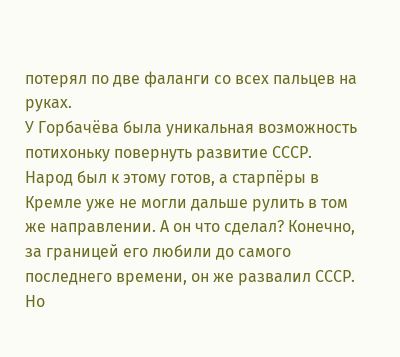потерял по две фаланги со всех пальцев на руках.
У Горбачёва была уникальная возможность потихоньку повернуть развитие СССР. Народ был к этому готов, а старпёры в Кремле уже не могли дальше рулить в том же направлении. А он что сделал? Конечно, за границей его любили до самого последнего времени, он же развалил СССР. Но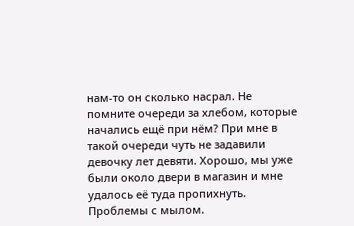нам-то он сколько насрал. Не помните очереди за хлебом, которые начались ещё при нём? При мне в такой очереди чуть не задавили девочку лет девяти. Хорошо, мы уже были около двери в магазин и мне удалось её туда пропихнуть. Проблемы с мылом.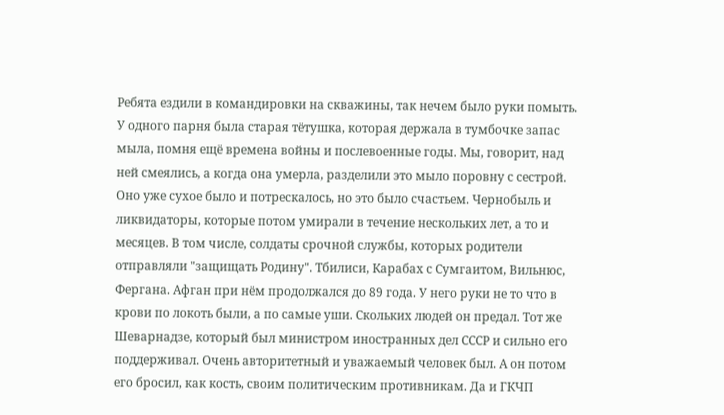Ребята ездили в командировки на скважины, так нечем было руки помыть. У одного парня была старая тётушка, которая держала в тумбочке запас мыла, помня ещё времена войны и послевоенные годы. Мы, говорит, над ней смеялись, а когда она умерла, разделили это мыло поровну с сестрой. Оно уже сухое было и потрескалось, но это было счастьем. Чернобыль и ликвидаторы, которые потом умирали в течение нескольких лет, а то и месяцев. В том числе, солдаты срочной службы, которых родители отправляли "защищать Родину". Тбилиси, Карабах с Сумгаитом, Вильнюс, Фергана. Афган при нём продолжался до 89 года. У него руки не то что в крови по локоть были, а по самые уши. Скольких людей он предал. Тот же Шеварнадзе, который был министром иностранных дел СССР и сильно его поддерживал. Очень авторитетный и уважаемый человек был. А он потом его бросил, как кость, своим политическим противникам. Да и ГКЧП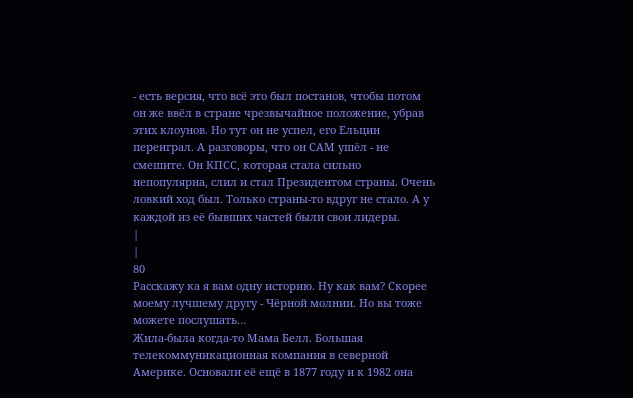- есть версия, что всё это был постанов, чтобы потом он же ввёл в стране чрезвычайное положение, убрав этих клоунов. Но тут он не успел, его Ельцин переиграл. А разговоры, что он САМ ушёл - не смешите. Он КПСС, которая стала сильно непопулярна, слил и стал Президентом страны. Очень ловкий ход был. Только страны-то вдруг не стало. А у каждой из её бывших частей были свои лидеры.
|
|
80
Расскажу ка я вам одну историю. Ну как вам? Скорее моему лучшему другу - Чёрной молнии. Но вы тоже можете послушать…
Жила-была когда-то Мама Белл. Большая телекоммуникационная компания в северной Америке. Основали её ещё в 1877 году и к 1982 она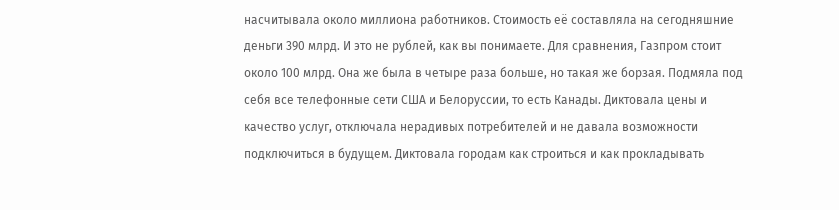насчитывала около миллиона работников. Стоимость её составляла на сегодняшние деньги 390 млрд. И это не рублей, как вы понимаете. Для сравнения, Газпром стоит около 100 млрд. Она же была в четыре раза больше, но такая же борзая. Подмяла под себя все телефонные сети США и Белоруссии, то есть Канады. Диктовала цены и качество услуг, отключала нерадивых потребителей и не давала возможности подключиться в будущем. Диктовала городам как строиться и как прокладывать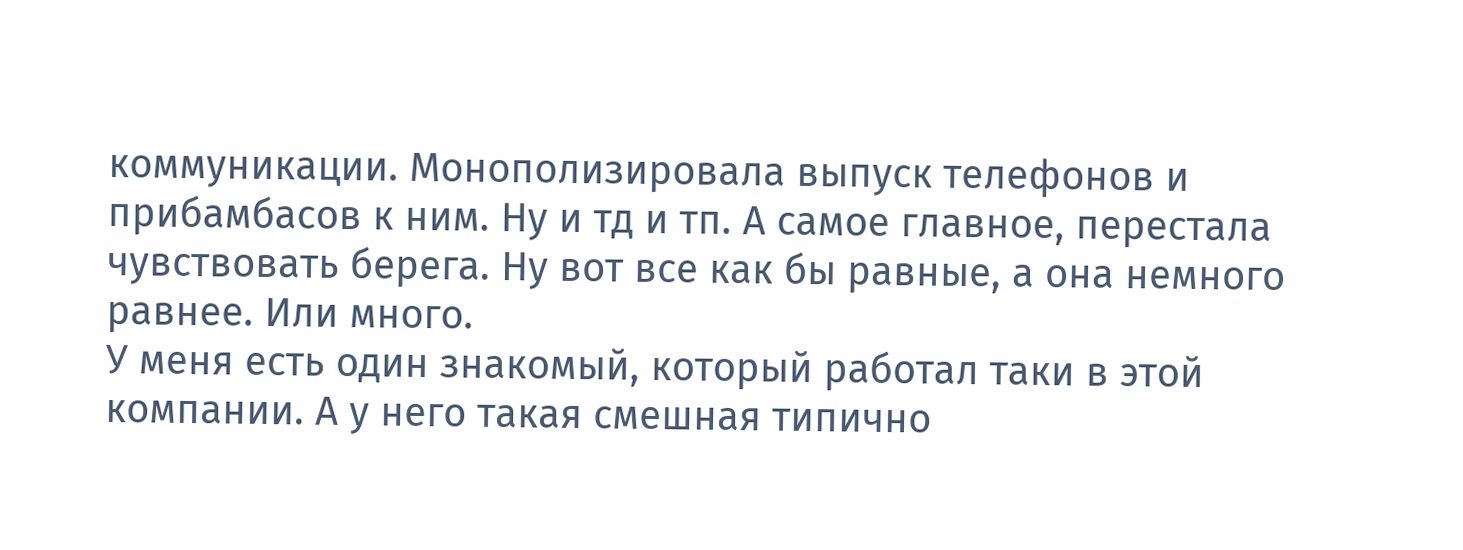коммуникации. Монополизировала выпуск телефонов и прибамбасов к ним. Ну и тд и тп. А самое главное, перестала чувствовать берега. Ну вот все как бы равные, а она немного равнее. Или много.
У меня есть один знакомый, который работал таки в этой компании. А у него такая смешная типично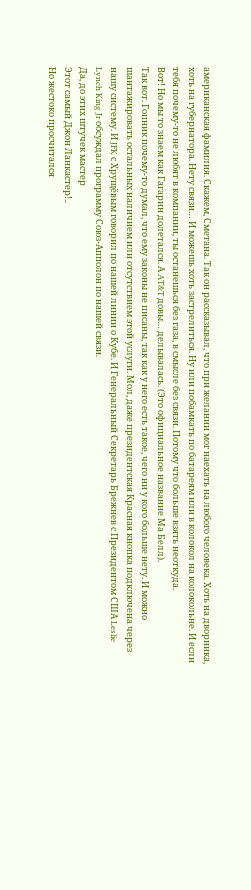американская фамилия. Скажем, Сметана. Так он рассказывал, что при желании мог наехать на любого человека. Хоть на дворника, хоть на губернатора. Нету связи… И можешь хоть застрелиться. Ну или побамкать по батареям или в колокол на колокольне. И если тебя почему-то не любят в компании, ты останешься без газа, в смысле без связи. Потому что больше взять неоткуда.
Вот! Но мы то знаем как Гагарин долетался. А AT&T довы… делывалась. (Это официальное название Ма Белл).
Так вот. Гопник почему-то думал, что ему законы не писаны, так как у него есть такое, чего ни у кого больше нету. И можно шантажировать остальных наличием или отсутствием этой услуги. Мол, даже президентская Красная кнопка подключена через нашу систему. И JFK с Хрущёвым говорил по нашей линии о Кубе. И Генеральный Секретарь Брежнев с Президентом США Leslie Lynch King Jr обсуждал программу Союз-Апполон по нашей связи.
Да, до этих штучек мастер
Этот самый Джон Ланкастер!..
Но жестоко просчитался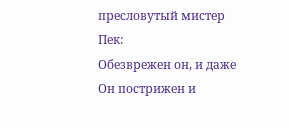пресловутый мистер Пек:
Обезврежен он, и даже
Он пострижен и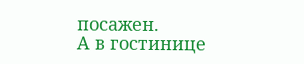посажен.
А в гостинице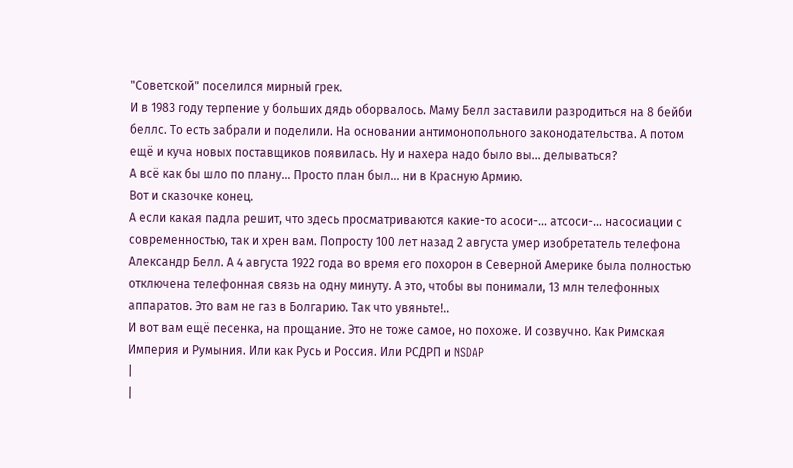"Советской" поселился мирный грек.
И в 1983 году терпение у больших дядь оборвалось. Маму Белл заставили разродиться на 8 бейби беллс. То есть забрали и поделили. На основании антимонопольного законодательства. А потом ещё и куча новых поставщиков появилась. Ну и нахера надо было вы… делываться?
А всё как бы шло по плану… Просто план был… ни в Красную Армию.
Вот и сказочке конец.
А если какая падла решит, что здесь просматриваются какие-то асоси-… атсоси-… насосиации с современностью, так и хрен вам. Попросту 100 лет назад 2 августа умер изобретатель телефона Александр Белл. А 4 августа 1922 года во время его похорон в Северной Америке была полностью отключена телефонная связь на одну минуту. А это, чтобы вы понимали, 13 млн телефонных аппаратов. Это вам не газ в Болгарию. Так что увяньте!..
И вот вам ещё песенка, на прощание. Это не тоже самое, но похоже. И созвучно. Как Римская Империя и Румыния. Или как Русь и Россия. Или РСДРП и NSDAP
|
|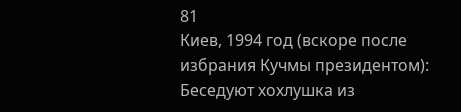81
Киев, 1994 год (вскоре после избрания Кучмы президентом): Беседуют хохлушка из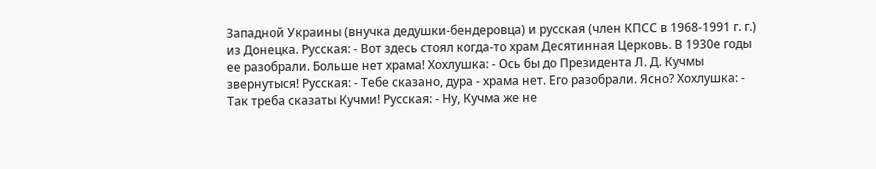Западной Украины (внучка дедушки-бендеровца) и русская (член КПСС в 1968-1991 г. г.) из Донецка. Русская: - Вот здесь стоял когда-то храм Десятинная Церковь. В 1930е годы ее разобрали. Больше нет храма! Хохлушка: - Ось бы до Президента Л. Д. Кучмы звернутыся! Русская: - Тебе сказано, дура - храма нет. Его разобрали. Ясно? Хохлушка: - Так треба сказаты Кучми! Русская: - Ну, Кучма же не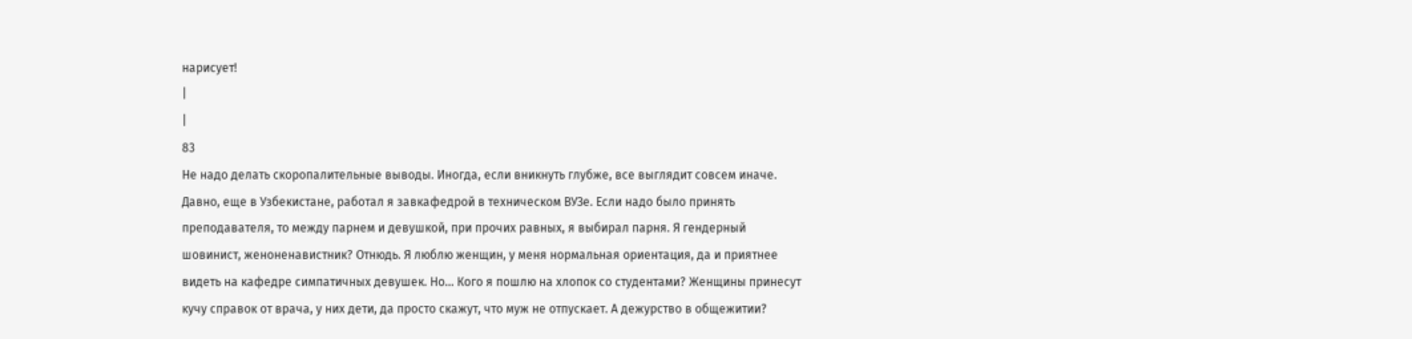нарисует!
|
|
83
Не надо делать скоропалительные выводы. Иногда, если вникнуть глубже, все выглядит совсем иначе.
Давно, еще в Узбекистане, работал я завкафедрой в техническом ВУЗе. Если надо было принять преподавателя, то между парнем и девушкой, при прочих равных, я выбирал парня. Я гендерный шовинист, женоненавистник? Отнюдь. Я люблю женщин, у меня нормальная ориентация, да и приятнее видеть на кафедре симпатичных девушек. Но... Кого я пошлю на хлопок со студентами? Женщины принесут кучу справок от врача, у них дети, да просто скажут, что муж не отпускает. А дежурство в общежитии?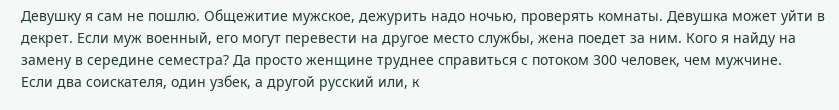Девушку я сам не пошлю. Общежитие мужское, дежурить надо ночью, проверять комнаты. Девушка может уйти в декрет. Если муж военный, его могут перевести на другое место службы, жена поедет за ним. Кого я найду на замену в середине семестра? Да просто женщине труднее справиться с потоком 300 человек, чем мужчине.
Если два соискателя, один узбек, а другой русский или, к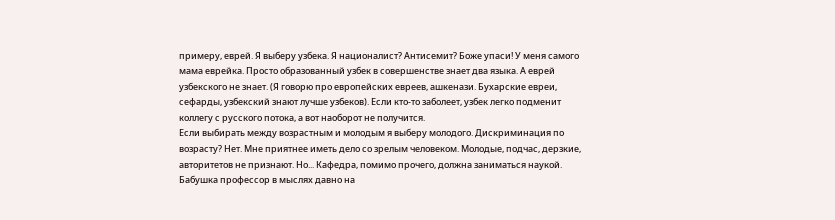примеру, еврей. Я выберу узбека. Я националист? Антисемит? Боже упаси! У меня самого мама еврейка. Просто образованный узбек в совершенстве знает два языка. А еврей узбекского не знает. (Я говорю про европейских евреев, ашкенази. Бухарские евреи, сефарды, узбекский знают лучше узбеков). Если кто-то заболеет, узбек легко подменит коллегу с русского потока, а вот наоборот не получится.
Если выбирать между возрастным и молодым я выберу молодого. Дискриминация по возрасту? Нет. Мне приятнее иметь дело со зрелым человеком. Молодые, подчас, дерзкие, авторитетов не признают. Но... Кафедра, помимо прочего, должна заниматься наукой. Бабушка профессор в мыслях давно на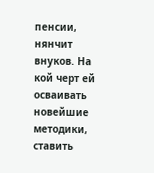пенсии, нянчит внуков. На кой черт ей осваивать новейшие методики, ставить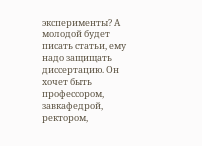эксперименты? А молодой будет писать статьи, ему надо защищать диссертацию. Он хочет быть профессором, завкафедрой, ректором,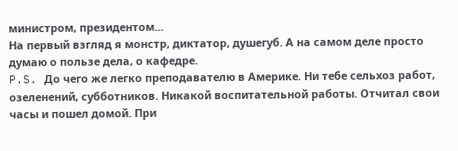министром, президентом...
На первый взгляд я монстр, диктатор, душегуб. А на самом деле просто думаю о пользе дела, о кафедре.
P.S. До чего же легко преподавателю в Америке. Ни тебе сельхоз работ, озеленений, субботников. Никакой воспитательной работы. Отчитал свои часы и пошел домой. При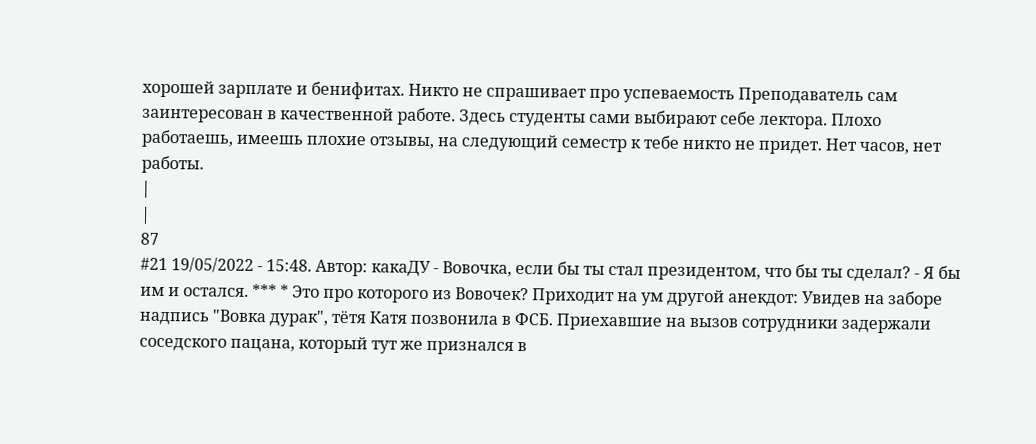хорошей зарплате и бенифитах. Никто не спрашивает про успеваемость Преподаватель сам заинтересован в качественной работе. Здесь студенты сами выбирают себе лектора. Плохо работаешь, имеешь плохие отзывы, на следующий семестр к тебе никто не придет. Нет часов, нет работы.
|
|
87
#21 19/05/2022 - 15:48. Автор: какаДУ - Вовочка, если бы ты стал президентом, что бы ты сделал? - Я бы им и остался. *** * Это про которого из Вовочек? Приходит на ум другой анекдот: Увидев на заборе надпись "Вовка дурак", тётя Катя позвонила в ФСБ. Приехавшие на вызов сотрудники задержали соседского пацана, который тут же признался в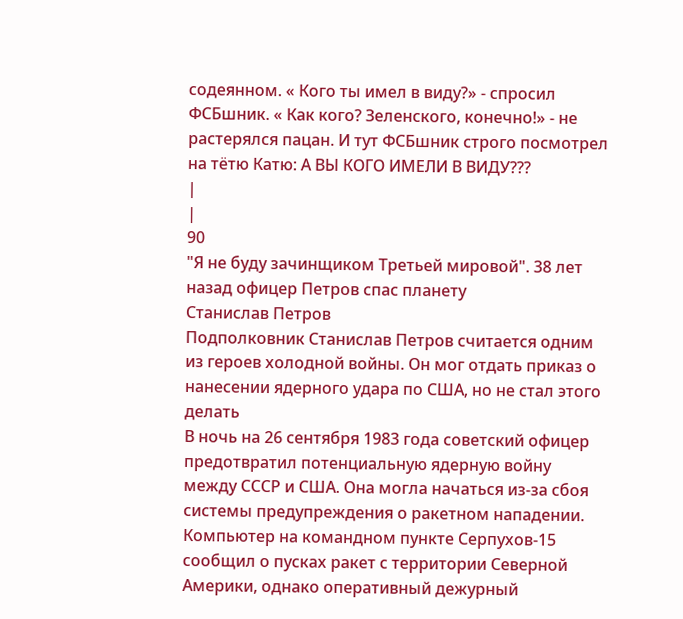содеянном. « Кого ты имел в виду?» - спросил ФСБшник. « Как кого? Зеленского, конечно!» - не растерялся пацан. И тут ФСБшник строго посмотрел на тётю Катю: А ВЫ КОГО ИМЕЛИ В ВИДУ???
|
|
90
"Я не буду зачинщиком Третьей мировой". 38 лет назад офицер Петров спас планету
Станислав Петров
Подполковник Станислав Петров считается одним из героев холодной войны. Он мог отдать приказ о нанесении ядерного удара по США, но не стал этого делать
В ночь на 26 сентября 1983 года советский офицер предотвратил потенциальную ядерную войну между СССР и США. Она могла начаться из-за сбоя системы предупреждения о ракетном нападении. Компьютер на командном пункте Серпухов-15 сообщил о пусках ракет с территории Северной Америки, однако оперативный дежурный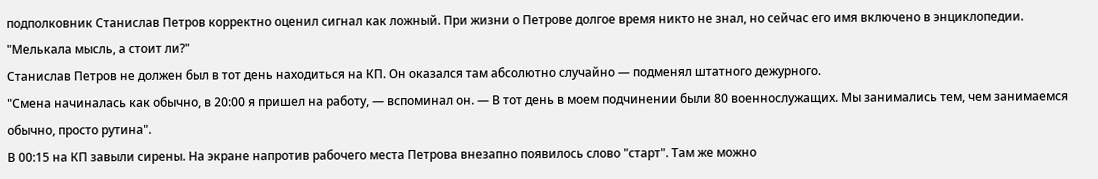подполковник Станислав Петров корректно оценил сигнал как ложный. При жизни о Петрове долгое время никто не знал, но сейчас его имя включено в энциклопедии.
"Мелькала мысль, а стоит ли?"
Станислав Петров не должен был в тот день находиться на КП. Он оказался там абсолютно случайно — подменял штатного дежурного.
"Смена начиналась как обычно, в 20:00 я пришел на работу, — вспоминал он. — В тот день в моем подчинении были 80 военнослужащих. Мы занимались тем, чем занимаемся обычно, просто рутина".
В 00:15 на КП завыли сирены. На экране напротив рабочего места Петрова внезапно появилось слово "старт". Там же можно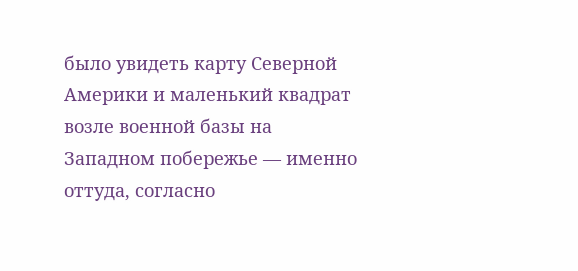было увидеть карту Северной Америки и маленький квадрат возле военной базы на Западном побережье — именно оттуда, согласно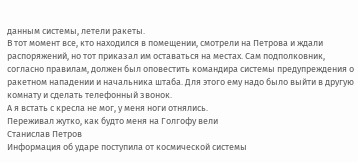данным системы, летели ракеты.
В тот момент все, кто находился в помещении, смотрели на Петрова и ждали распоряжений, но тот приказал им оставаться на местах. Сам подполковник, согласно правилам, должен был оповестить командира системы предупреждения о ракетном нападении и начальника штаба. Для этого ему надо было выйти в другую комнату и сделать телефонный звонок.
А я встать с кресла не мог, у меня ноги отнялись.
Переживал жутко, как будто меня на Голгофу вели
Станислав Петров
Информация об ударе поступила от космической системы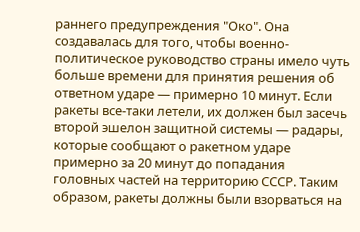раннего предупреждения "Око". Она создавалась для того, чтобы военно-политическое руководство страны имело чуть больше времени для принятия решения об ответном ударе — примерно 10 минут. Если ракеты все-таки летели, их должен был засечь второй эшелон защитной системы — радары, которые сообщают о ракетном ударе примерно за 20 минут до попадания головных частей на территорию СССР. Таким образом, ракеты должны были взорваться на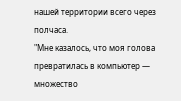нашей территории всего через полчаса.
"Мне казалось, что моя голова превратилась в компьютер — множество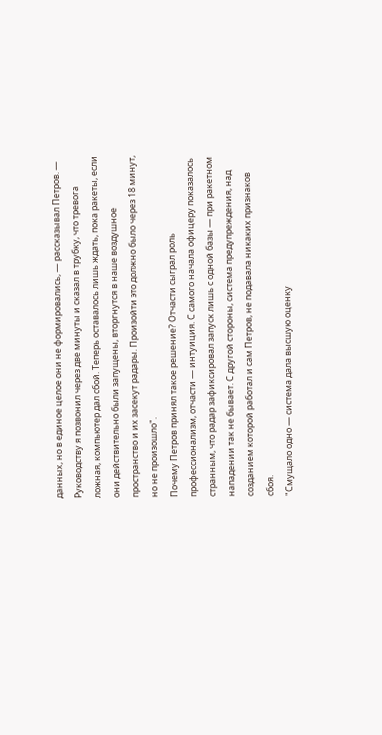данных, но в единое целое они не формировались, — рассказывал Петров. — Руководству я позвонил через две минуты и сказал в трубку, что тревога ложная, компьютер дал сбой. Теперь оставалось лишь ждать, пока ракеты, если они действительно были запущены, вторгнутся в наше воздушное пространство и их засекут радары. Произойти это должно было через 18 минут, но не произошло".
Почему Петров принял такое решение? Отчасти сыграл роль профессионализм, отчасти — интуиция. С самого начала офицеру показалось странным, что радар зафиксировал запуск лишь с одной базы — при ракетном нападении так не бывает. С другой стороны, система предупреждения, над созданием которой работал и сам Петров, не подавала никаких признаков сбоя.
"Смущало одно — система дала высшую оценку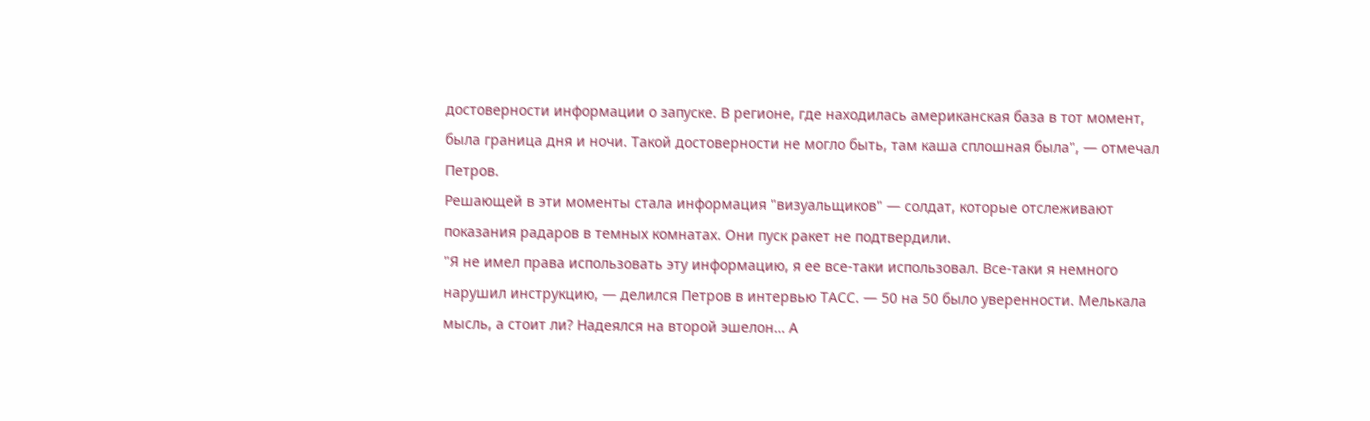достоверности информации о запуске. В регионе, где находилась американская база в тот момент, была граница дня и ночи. Такой достоверности не могло быть, там каша сплошная была", — отмечал Петров.
Решающей в эти моменты стала информация "визуальщиков" — солдат, которые отслеживают показания радаров в темных комнатах. Они пуск ракет не подтвердили.
"Я не имел права использовать эту информацию, я ее все-таки использовал. Все-таки я немного нарушил инструкцию, — делился Петров в интервью ТАСС. — 50 на 50 было уверенности. Мелькала мысль, а стоит ли? Надеялся на второй эшелон… А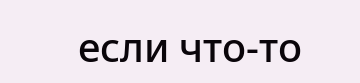если что-то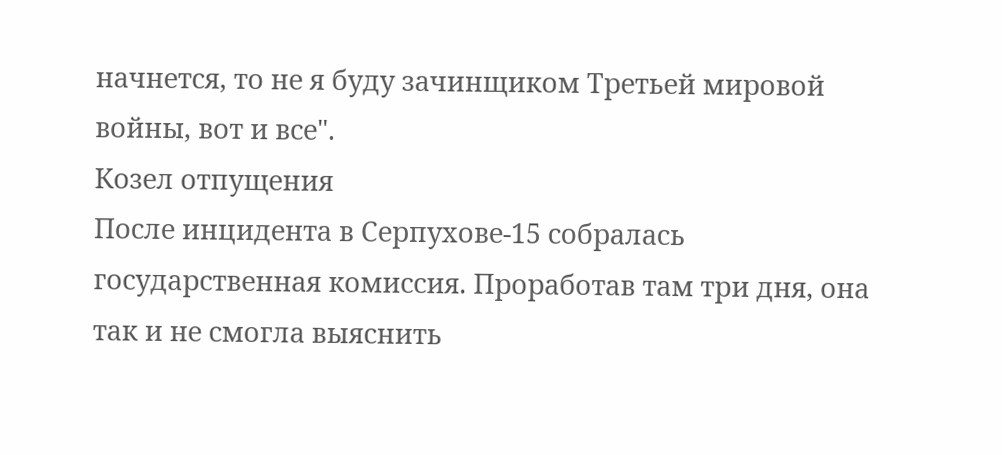начнется, то не я буду зачинщиком Третьей мировой войны, вот и все".
Козел отпущения
После инцидента в Серпухове-15 собралась государственная комиссия. Проработав там три дня, она так и не смогла выяснить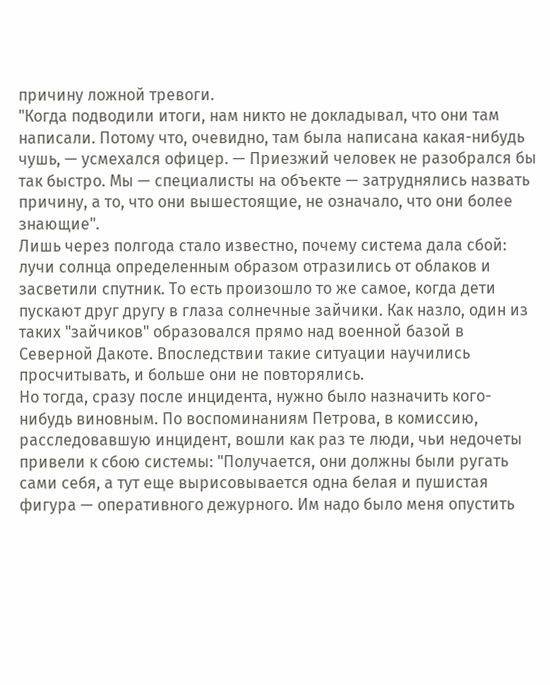причину ложной тревоги.
"Когда подводили итоги, нам никто не докладывал, что они там написали. Потому что, очевидно, там была написана какая-нибудь чушь, — усмехался офицер. — Приезжий человек не разобрался бы так быстро. Мы — специалисты на объекте — затруднялись назвать причину, а то, что они вышестоящие, не означало, что они более знающие".
Лишь через полгода стало известно, почему система дала сбой: лучи солнца определенным образом отразились от облаков и засветили спутник. То есть произошло то же самое, когда дети пускают друг другу в глаза солнечные зайчики. Как назло, один из таких "зайчиков" образовался прямо над военной базой в Северной Дакоте. Впоследствии такие ситуации научились просчитывать, и больше они не повторялись.
Но тогда, сразу после инцидента, нужно было назначить кого-нибудь виновным. По воспоминаниям Петрова, в комиссию, расследовавшую инцидент, вошли как раз те люди, чьи недочеты привели к сбою системы: "Получается, они должны были ругать сами себя, а тут еще вырисовывается одна белая и пушистая фигура — оперативного дежурного. Им надо было меня опустить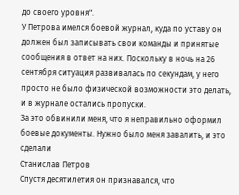до своего уровня".
У Петрова имелся боевой журнал, куда по уставу он должен был записывать свои команды и принятые сообщения в ответ на них. Поскольку в ночь на 26 сентября ситуация развивалась по секундам, у него просто не было физической возможности это делать, и в журнале остались пропуски.
За это обвинили меня, что я неправильно оформил боевые документы. Нужно было меня завалить, и это сделали
Станислав Петров
Спустя десятилетия он признавался, что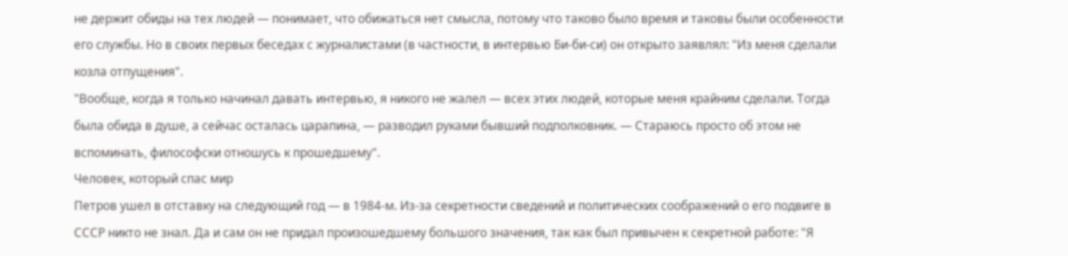не держит обиды на тех людей — понимает, что обижаться нет смысла, потому что таково было время и таковы были особенности его службы. Но в своих первых беседах с журналистами (в частности, в интервью Би-би-си) он открыто заявлял: "Из меня сделали козла отпущения".
"Вообще, когда я только начинал давать интервью, я никого не жалел — всех этих людей, которые меня крайним сделали. Тогда была обида в душе, а сейчас осталась царапина, — разводил руками бывший подполковник. — Стараюсь просто об этом не вспоминать, философски отношусь к прошедшему".
Человек, который спас мир
Петров ушел в отставку на следующий год — в 1984-м. Из-за секретности сведений и политических соображений о его подвиге в СССР никто не знал. Да и сам он не придал произошедшему большого значения, так как был привычен к секретной работе: "Я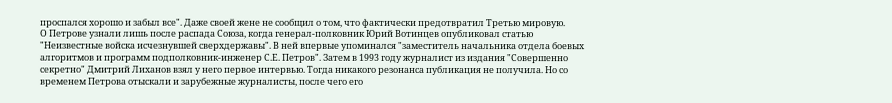проспался хорошо и забыл все". Даже своей жене не сообщил о том, что фактически предотвратил Третью мировую.
О Петрове узнали лишь после распада Союза, когда генерал-полковник Юрий Вотинцев опубликовал статью "Неизвестные войска исчезнувшей сверхдержавы". В ней впервые упоминался "заместитель начальника отдела боевых алгоритмов и программ подполковник-инженер С.Е. Петров". Затем в 1993 году журналист из издания "Совершенно секретно" Дмитрий Лиханов взял у него первое интервью. Тогда никакого резонанса публикация не получила. Но со временем Петрова отыскали и зарубежные журналисты, после чего его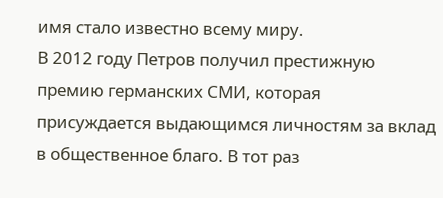имя стало известно всему миру.
В 2012 году Петров получил престижную премию германских СМИ, которая присуждается выдающимся личностям за вклад в общественное благо. В тот раз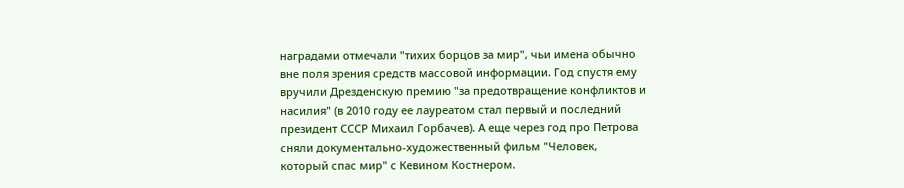наградами отмечали "тихих борцов за мир", чьи имена обычно вне поля зрения средств массовой информации. Год спустя ему вручили Дрезденскую премию "за предотвращение конфликтов и насилия" (в 2010 году ее лауреатом стал первый и последний президент СССР Михаил Горбачев). А еще через год про Петрова сняли документально-художественный фильм "Человек, который спас мир" с Кевином Костнером.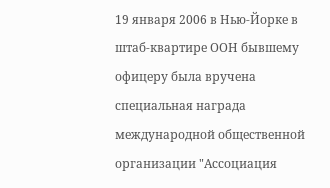19 января 2006 в Нью-Йорке в штаб-квартире ООН бывшему офицеру была вручена специальная награда международной общественной организации "Ассоциация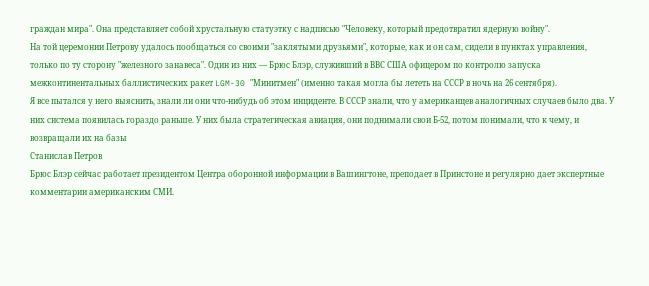граждан мира". Она представляет собой хрустальную статуэтку с надписью "Человеку, который предотвратил ядерную войну".
На той церемонии Петрову удалось пообщаться со своими "заклятыми друзьями", которые, как и он сам, сидели в пунктах управления, только по ту сторону "железного занавеса". Один из них — Брюс Блэр, служивший в ВВС США офицером по контролю запуска межконтинентальных баллистических ракет LGM-30 "Минитмен" (именно такая могла бы лететь на СССР в ночь на 26 сентября).
Я все пытался у него выяснить, знали ли они что-нибудь об этом инциденте. В СССР знали, что у американцев аналогичных случаев было два. У них система появилась гораздо раньше. У них была стратегическая авиация, они поднимали свои Б-52, потом понимали, что к чему, и возвращали их на базы
Станислав Петров
Брюс Блэр сейчас работает президентом Центра оборонной информации в Вашингтоне, преподает в Принстоне и регулярно дает экспертные комментарии американским СМИ.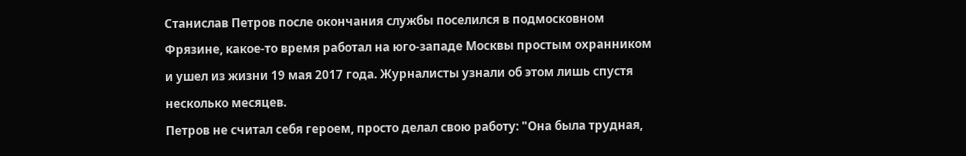Станислав Петров после окончания службы поселился в подмосковном Фрязине, какое-то время работал на юго-западе Москвы простым охранником и ушел из жизни 19 мая 2017 года. Журналисты узнали об этом лишь спустя несколько месяцев.
Петров не считал себя героем, просто делал свою работу: "Она была трудная,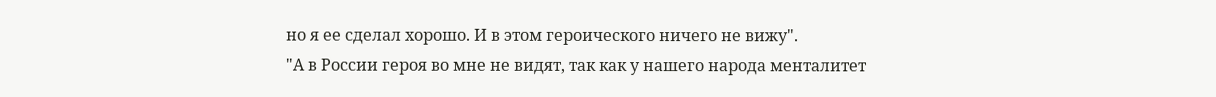но я ее сделал хорошо. И в этом героического ничего не вижу".
"А в России героя во мне не видят, так как у нашего народа менталитет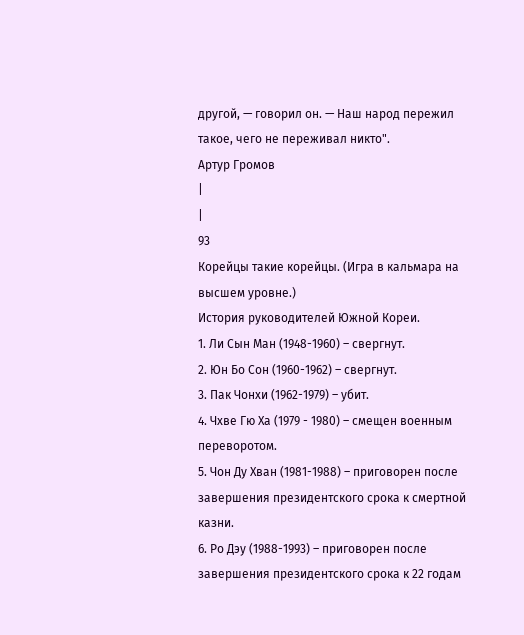другой, — говорил он. — Наш народ пережил такое, чего не переживал никто".
Артур Громов
|
|
93
Корейцы такие корейцы. (Игра в кальмара на высшем уровне.)
История руководителей Южной Кореи.
1. Ли Сын Ман (1948-1960) – свергнут.
2. Юн Бо Сон (1960-1962) – свергнут.
3. Пак Чонхи (1962-1979) – убит.
4. Чхве Гю Ха (1979 - 1980) – смещен военным переворотом.
5. Чон Ду Хван (1981-1988) – приговорен после завершения президентского срока к смертной казни.
6. Ро Дэу (1988-1993) – приговорен после завершения президентского срока к 22 годам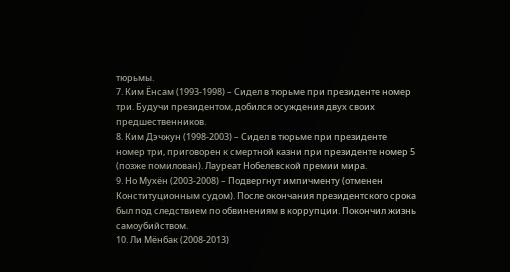тюрьмы.
7. Ким Ёнсам (1993-1998) – Сидел в тюрьме при президенте номер три. Будучи президентом, добился осуждения двух своих предшественников.
8. Ким Дэчжун (1998-2003) – Сидел в тюрьме при президенте номер три, приговорен к смертной казни при президенте номер 5 (позже помилован). Лауреат Нобелевской премии мира.
9. Но Мухён (2003-2008) – Подвергнут импичменту (отменен Конституционным судом). После окончания президентского срока был под следствием по обвинениям в коррупции. Покончил жизнь самоубийством.
10. Ли Мёнбак (2008-2013)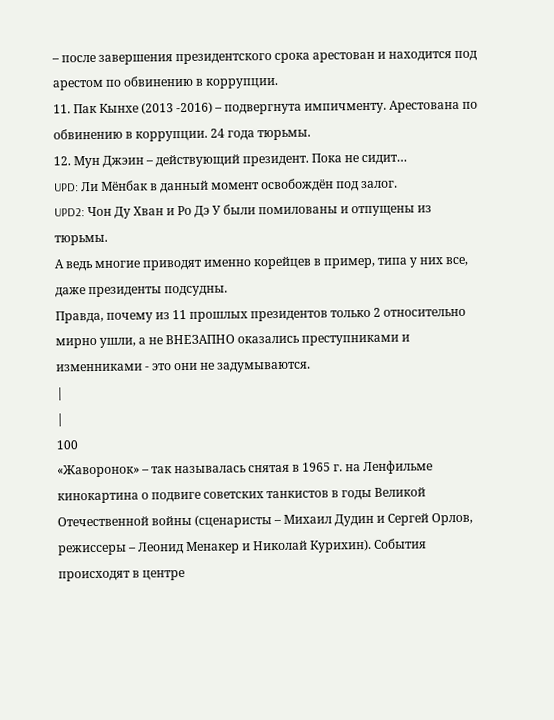– после завершения президентского срока арестован и находится под арестом по обвинению в коррупции.
11. Пак Кынхе (2013 -2016) – подвергнута импичменту. Арестована по обвинению в коррупции. 24 года тюрьмы.
12. Мун Джэин – действующий президент. Пока не сидит…
UPD: Ли Мёнбак в данный момент освобождён под залог.
UPD2: Чон Ду Хван и Ро Дэ У были помилованы и отпущены из тюрьмы.
А ведь многие приводят именно корейцев в пример, типа у них все, даже президенты подсудны.
Правда, почему из 11 прошлых президентов только 2 относительно мирно ушли, а не ВНЕЗАПНО оказались преступниками и изменниками - это они не задумываются.
|
|
100
«Жаворонок» – так называлась снятая в 1965 г. на Ленфильме кинокартина о подвиге советских танкистов в годы Великой Отечественной войны (сценаристы – Михаил Дудин и Сергей Орлов, режиссеры – Леонид Менакер и Николай Курихин). События происходят в центре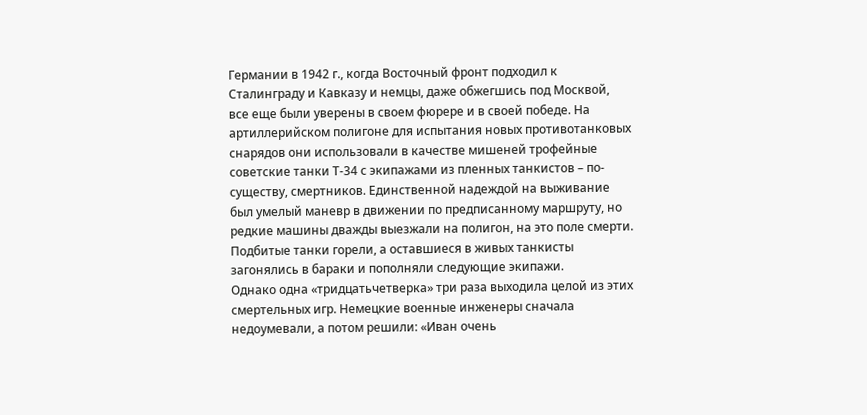Германии в 1942 г., когда Восточный фронт подходил к Сталинграду и Кавказу и немцы, даже обжегшись под Москвой, все еще были уверены в своем фюрере и в своей победе. На артиллерийском полигоне для испытания новых противотанковых снарядов они использовали в качестве мишеней трофейные советские танки Т-34 с экипажами из пленных танкистов – по-существу, смертников. Единственной надеждой на выживание был умелый маневр в движении по предписанному маршруту, но редкие машины дважды выезжали на полигон, на это поле смерти. Подбитые танки горели, а оставшиеся в живых танкисты загонялись в бараки и пополняли следующие экипажи.
Однако одна «тридцатьчетверка» три раза выходила целой из этих смертельных игр. Немецкие военные инженеры сначала недоумевали, а потом решили: «Иван очень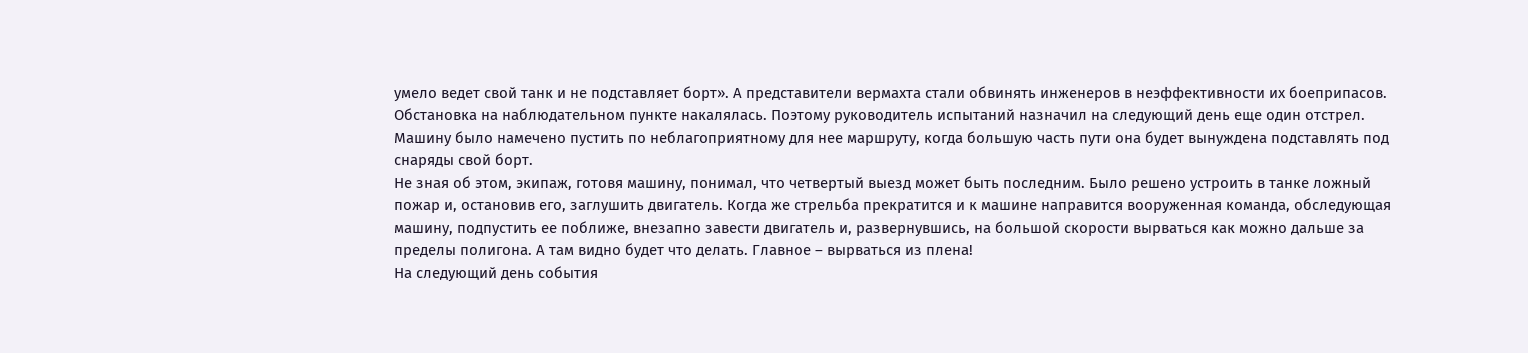умело ведет свой танк и не подставляет борт». А представители вермахта стали обвинять инженеров в неэффективности их боеприпасов. Обстановка на наблюдательном пункте накалялась. Поэтому руководитель испытаний назначил на следующий день еще один отстрел. Машину было намечено пустить по неблагоприятному для нее маршруту, когда большую часть пути она будет вынуждена подставлять под снаряды свой борт.
Не зная об этом, экипаж, готовя машину, понимал, что четвертый выезд может быть последним. Было решено устроить в танке ложный пожар и, остановив его, заглушить двигатель. Когда же стрельба прекратится и к машине направится вооруженная команда, обследующая машину, подпустить ее поближе, внезапно завести двигатель и, развернувшись, на большой скорости вырваться как можно дальше за пределы полигона. А там видно будет что делать. Главное – вырваться из плена!
На следующий день события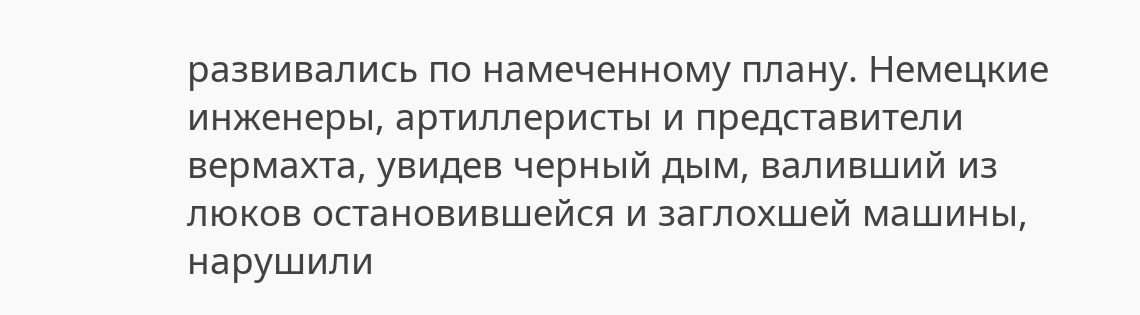развивались по намеченному плану. Немецкие инженеры, артиллеристы и представители вермахта, увидев черный дым, валивший из люков остановившейся и заглохшей машины, нарушили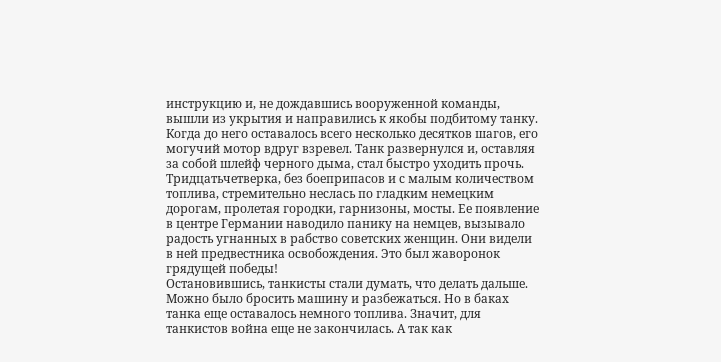инструкцию и, не дождавшись вооруженной команды, вышли из укрытия и направились к якобы подбитому танку. Когда до него оставалось всего несколько десятков шагов, его могучий мотор вдруг взревел. Танк развернулся и, оставляя за собой шлейф черного дыма, стал быстро уходить прочь. Тридцатьчетверка, без боеприпасов и с малым количеством топлива, стремительно неслась по гладким немецким дорогам, пролетая городки, гарнизоны, мосты. Ее появление в центре Германии наводило панику на немцев, вызывало радость угнанных в рабство советских женщин. Они видели в ней предвестника освобождения. Это был жаворонок грядущей победы!
Остановившись, танкисты стали думать, что делать дальше. Можно было бросить машину и разбежаться. Но в баках танка еще оставалось немного топлива. Значит, для танкистов война еще не закончилась. А так как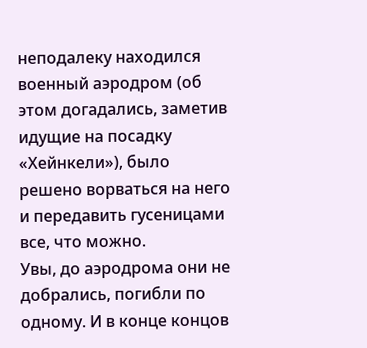неподалеку находился военный аэродром (об этом догадались, заметив идущие на посадку «Хейнкели»), было решено ворваться на него и передавить гусеницами все, что можно.
Увы, до аэродрома они не добрались, погибли по одному. И в конце концов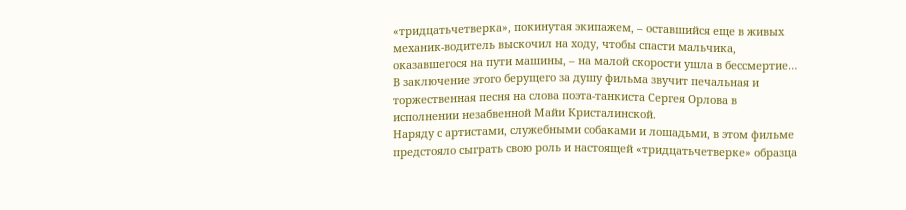«тридцатьчетверка», покинутая экипажем, – оставшийся еще в живых механик-водитель выскочил на ходу, чтобы спасти мальчика, оказавшегося на пути машины, – на малой скорости ушла в бессмертие…
В заключение этого берущего за душу фильма звучит печальная и торжественная песня на слова поэта-танкиста Сергея Орлова в исполнении незабвенной Майи Кристалинской.
Наряду с артистами, служебными собаками и лошадьми, в этом фильме предстояло сыграть свою роль и настоящей «тридцатьчетверке» образца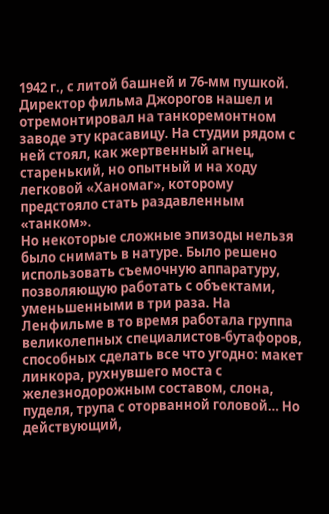1942 г., с литой башней и 76-мм пушкой. Директор фильма Джорогов нашел и отремонтировал на танкоремонтном заводе эту красавицу. На студии рядом с ней стоял, как жертвенный агнец, старенький, но опытный и на ходу легковой «Ханомаг», которому предстояло стать раздавленным «танком».
Но некоторые сложные эпизоды нельзя было снимать в натуре. Было решено использовать съемочную аппаратуру, позволяющую работать с объектами, уменьшенными в три раза. На Ленфильме в то время работала группа великолепных специалистов-бутафоров, способных сделать все что угодно: макет линкора, рухнувшего моста с железнодорожным составом, слона, пуделя, трупа с оторванной головой… Но действующий,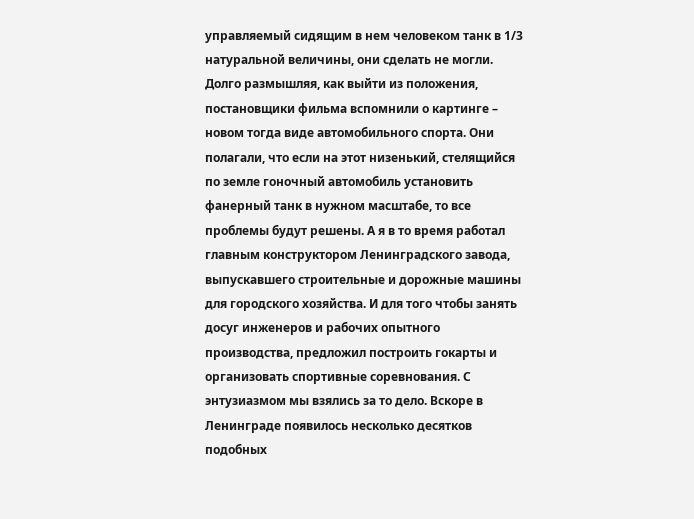управляемый сидящим в нем человеком танк в 1/3 натуральной величины, они сделать не могли.
Долго размышляя, как выйти из положения, постановщики фильма вспомнили о картинге – новом тогда виде автомобильного спорта. Они полагали, что если на этот низенький, стелящийся по земле гоночный автомобиль установить фанерный танк в нужном масштабе, то все проблемы будут решены. А я в то время работал главным конструктором Ленинградского завода, выпускавшего строительные и дорожные машины для городского хозяйства. И для того чтобы занять досуг инженеров и рабочих опытного производства, предложил построить гокарты и организовать спортивные соревнования. С энтузиазмом мы взялись за то дело. Вскоре в Ленинграде появилось несколько десятков подобных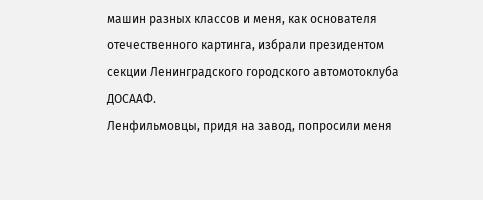машин разных классов и меня, как основателя отечественного картинга, избрали президентом секции Ленинградского городского автомотоклуба ДОСААФ.
Ленфильмовцы, придя на завод, попросили меня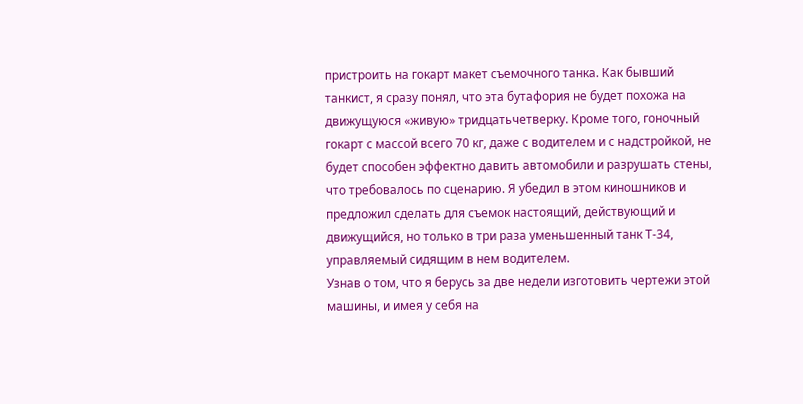пристроить на гокарт макет съемочного танка. Как бывший танкист, я сразу понял, что эта бутафория не будет похожа на движущуюся «живую» тридцатьчетверку. Кроме того, гоночный гокарт с массой всего 70 кг, даже с водителем и с надстройкой, не будет способен эффектно давить автомобили и разрушать стены, что требовалось по сценарию. Я убедил в этом киношников и предложил сделать для съемок настоящий, действующий и движущийся, но только в три раза уменьшенный танк Т-34, управляемый сидящим в нем водителем.
Узнав о том, что я берусь за две недели изготовить чертежи этой машины, и имея у себя на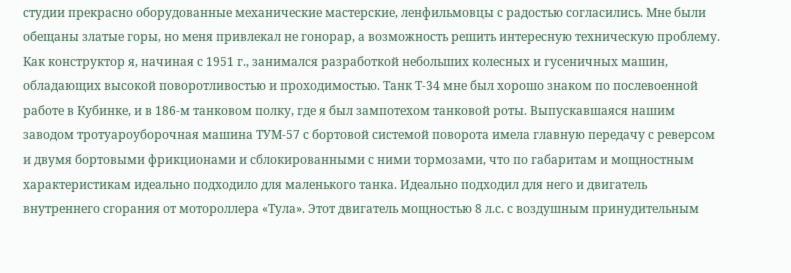студии прекрасно оборудованные механические мастерские, ленфильмовцы с радостью согласились. Мне были обещаны златые горы, но меня привлекал не гонорар, а возможность решить интересную техническую проблему. Как конструктор я, начиная с 1951 г., занимался разработкой небольших колесных и гусеничных машин, обладающих высокой поворотливостью и проходимостью. Танк Т-34 мне был хорошо знаком по послевоенной работе в Кубинке, и в 186-м танковом полку, где я был зампотехом танковой роты. Выпускавшаяся нашим заводом тротуароуборочная машина ТУМ-57 с бортовой системой поворота имела главную передачу с реверсом и двумя бортовыми фрикционами и сблокированными с ними тормозами, что по габаритам и мощностным характеристикам идеально подходило для маленького танка. Идеально подходил для него и двигатель внутреннего сгорания от мотороллера «Тула». Этот двигатель мощностью 8 л.с. с воздушным принудительным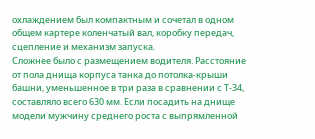охлаждением был компактным и сочетал в одном общем картере коленчатый вал, коробку передач, сцепление и механизм запуска.
Сложнее было с размещением водителя. Расстояние от пола днища корпуса танка до потолка-крыши башни, уменьшенное в три раза в сравнении с Т-34, составляло всего 630 мм. Если посадить на днище модели мужчину среднего роста с выпрямленной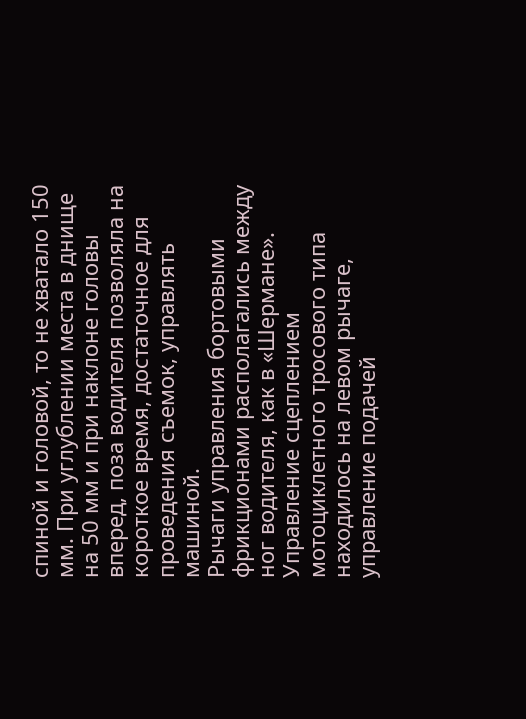спиной и головой, то не хватало 150 мм. При углублении места в днище на 50 мм и при наклоне головы вперед, поза водителя позволяла на короткое время, достаточное для проведения съемок, управлять машиной.
Рычаги управления бортовыми фрикционами располагались между ног водителя, как в «Шермане». Управление сцеплением мотоциклетного тросового типа находилось на левом рычаге, управление подачей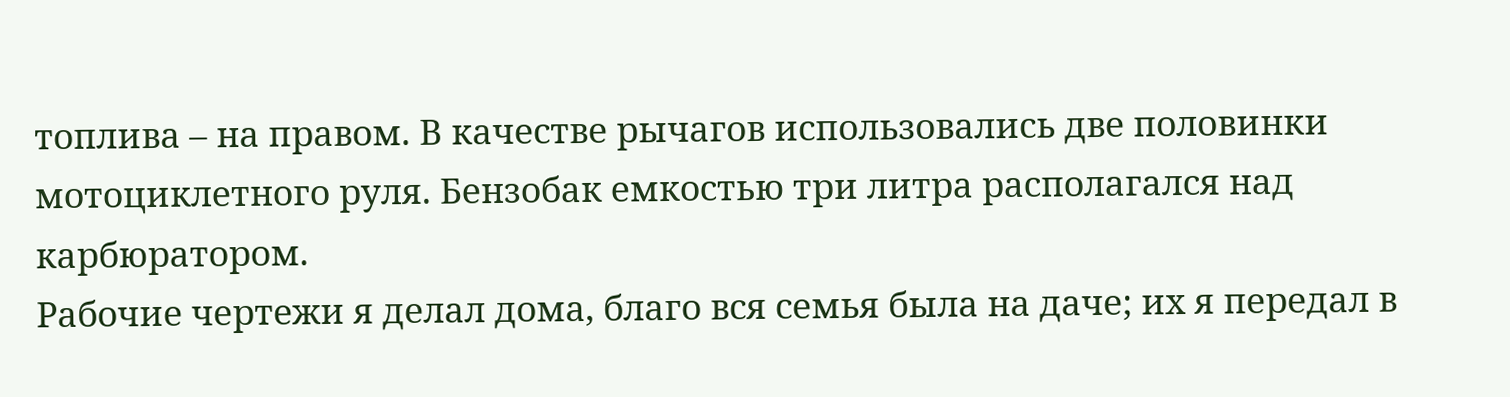топлива – на правом. В качестве рычагов использовались две половинки мотоциклетного руля. Бензобак емкостью три литра располагался над карбюратором.
Рабочие чертежи я делал дома, благо вся семья была на даче; их я передал в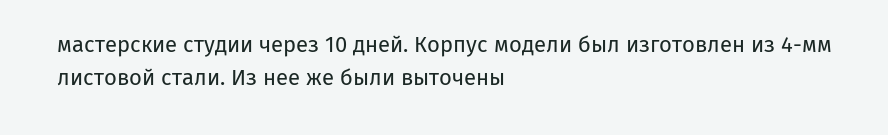мастерские студии через 10 дней. Корпус модели был изготовлен из 4-мм листовой стали. Из нее же были выточены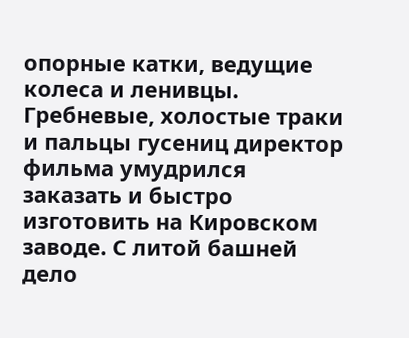опорные катки, ведущие колеса и ленивцы. Гребневые, холостые траки и пальцы гусениц директор фильма умудрился заказать и быстро изготовить на Кировском заводе. С литой башней дело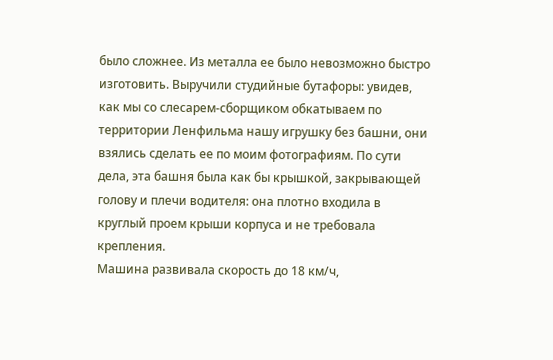было сложнее. Из металла ее было невозможно быстро изготовить. Выручили студийные бутафоры: увидев, как мы со слесарем-сборщиком обкатываем по территории Ленфильма нашу игрушку без башни, они взялись сделать ее по моим фотографиям. По сути дела, эта башня была как бы крышкой, закрывающей голову и плечи водителя: она плотно входила в круглый проем крыши корпуса и не требовала крепления.
Машина развивала скорость до 18 км/ч,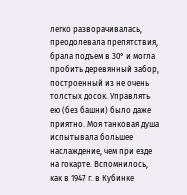легко разворачивалась, преодолевала препятствия, брала подъем в 30° и могла пробить деревянный забор, построенный из не очень толстых досок. Управлять ею (без башни) было даже приятно. Моя танковая душа испытывала большее наслаждение, чем при езде на гокарте. Вспомнилось, как в 1947 г. в Кубинке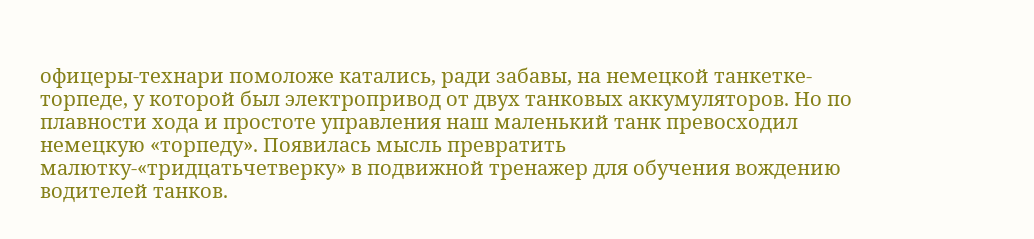офицеры-технари помоложе катались, ради забавы, на немецкой танкетке-торпеде, у которой был электропривод от двух танковых аккумуляторов. Но по плавности хода и простоте управления наш маленький танк превосходил немецкую «торпеду». Появилась мысль превратить малютку-«тридцатьчетверку» в подвижной тренажер для обучения вождению водителей танков.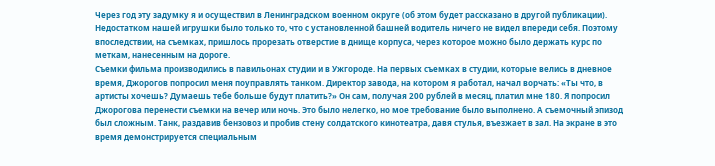Через год эту задумку я и осуществил в Ленинградском военном округе (об этом будет рассказано в другой публикации).
Недостатком нашей игрушки было только то, что с установленной башней водитель ничего не видел впереди себя. Поэтому впоследствии, на съемках, пришлось прорезать отверстие в днище корпуса, через которое можно было держать курс по меткам, нанесенным на дороге.
Съемки фильма производились в павильонах студии и в Ужгороде. На первых съемках в студии, которые велись в дневное время, Джорогов попросил меня поуправлять танком. Директор завода, на котором я работал, начал ворчать: «Ты что, в артисты хочешь? Думаешь тебе больше будут платить?» Он сам, получая 200 рублей в месяц, платил мне 180. Я попросил Джорогова перенести съемки на вечер или ночь. Это было нелегко, но мое требование было выполнено. А съемочный эпизод был сложным. Танк, раздавив бензовоз и пробив стену солдатского кинотеатра, давя стулья, въезжает в зал. На экране в это время демонстрируется специальным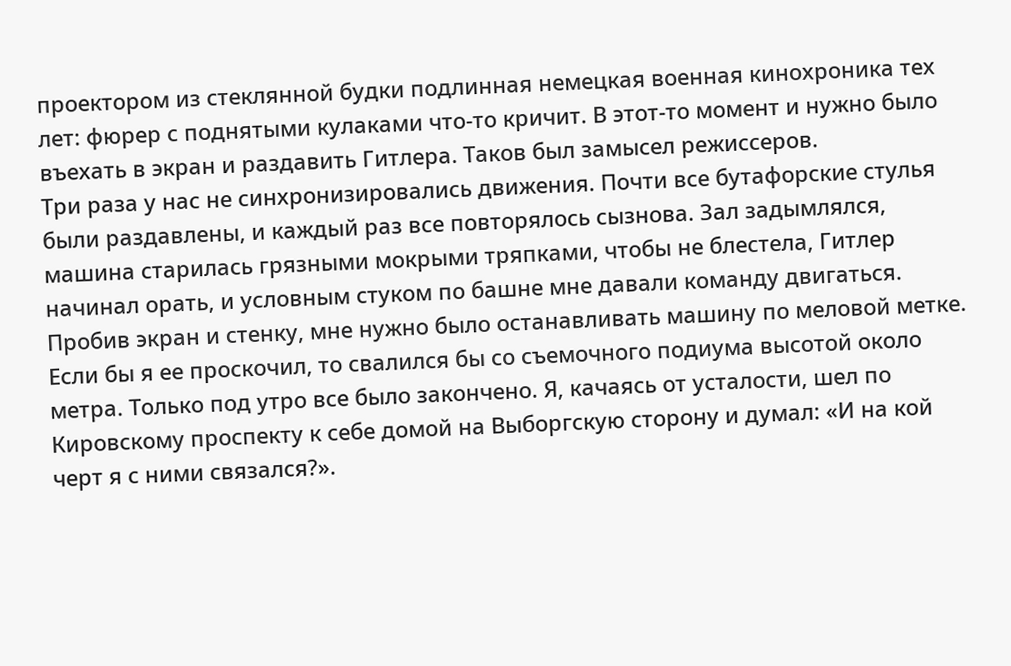проектором из стеклянной будки подлинная немецкая военная кинохроника тех лет: фюрер с поднятыми кулаками что-то кричит. В этот-то момент и нужно было въехать в экран и раздавить Гитлера. Таков был замысел режиссеров.
Три раза у нас не синхронизировались движения. Почти все бутафорские стулья были раздавлены, и каждый раз все повторялось сызнова. Зал задымлялся, машина старилась грязными мокрыми тряпками, чтобы не блестела, Гитлер начинал орать, и условным стуком по башне мне давали команду двигаться. Пробив экран и стенку, мне нужно было останавливать машину по меловой метке. Если бы я ее проскочил, то свалился бы со съемочного подиума высотой около метра. Только под утро все было закончено. Я, качаясь от усталости, шел по Кировскому проспекту к себе домой на Выборгскую сторону и думал: «И на кой черт я с ними связался?».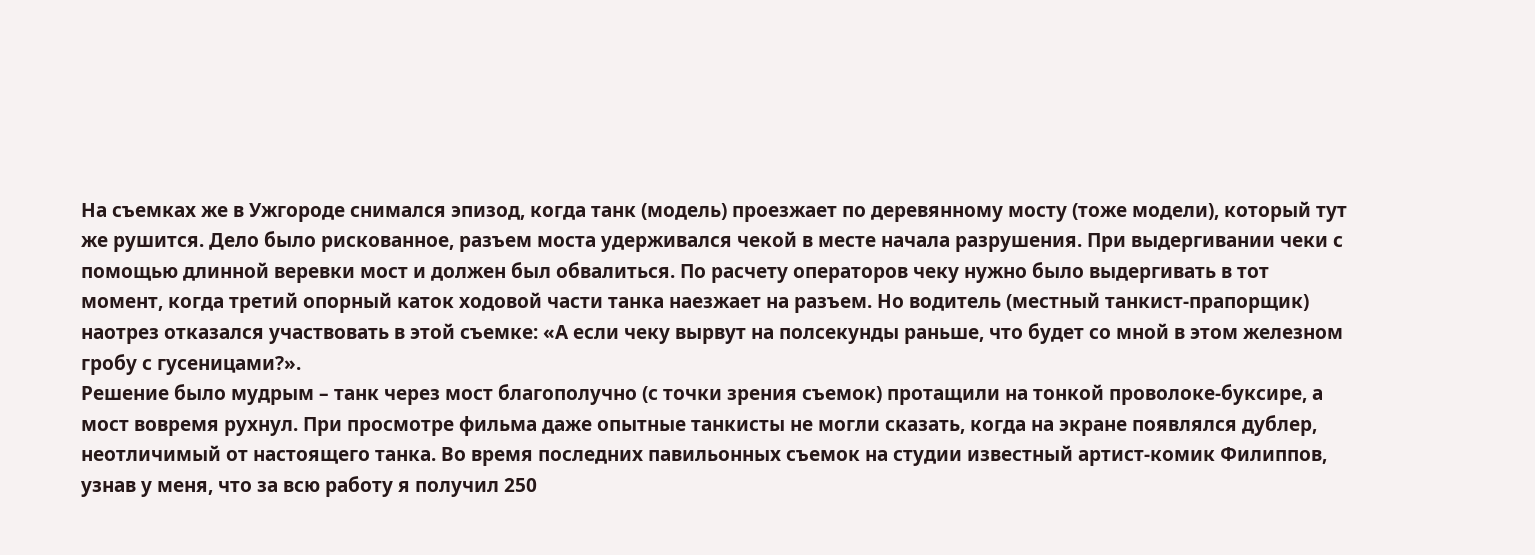На съемках же в Ужгороде снимался эпизод, когда танк (модель) проезжает по деревянному мосту (тоже модели), который тут же рушится. Дело было рискованное, разъем моста удерживался чекой в месте начала разрушения. При выдергивании чеки с помощью длинной веревки мост и должен был обвалиться. По расчету операторов чеку нужно было выдергивать в тот момент, когда третий опорный каток ходовой части танка наезжает на разъем. Но водитель (местный танкист-прапорщик) наотрез отказался участвовать в этой съемке: «А если чеку вырвут на полсекунды раньше, что будет со мной в этом железном гробу с гусеницами?».
Решение было мудрым – танк через мост благополучно (с точки зрения съемок) протащили на тонкой проволоке-буксире, а мост вовремя рухнул. При просмотре фильма даже опытные танкисты не могли сказать, когда на экране появлялся дублер, неотличимый от настоящего танка. Во время последних павильонных съемок на студии известный артист-комик Филиппов, узнав у меня, что за всю работу я получил 250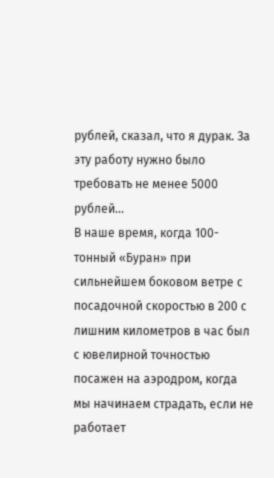рублей, сказал, что я дурак. За эту работу нужно было требовать не менее 5000 рублей…
В наше время, когда 100-тонный «Буран» при сильнейшем боковом ветре с посадочной скоростью в 200 с лишним километров в час был с ювелирной точностью посажен на аэродром, когда мы начинаем страдать, если не работает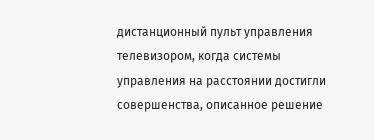дистанционный пульт управления телевизором, когда системы управления на расстоянии достигли совершенства, описанное решение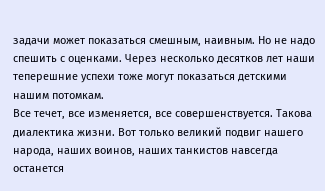задачи может показаться смешным, наивным. Но не надо спешить с оценками. Через несколько десятков лет наши теперешние успехи тоже могут показаться детскими нашим потомкам.
Все течет, все изменяется, все совершенствуется. Такова диалектика жизни. Вот только великий подвиг нашего народа, наших воинов, наших танкистов навсегда останется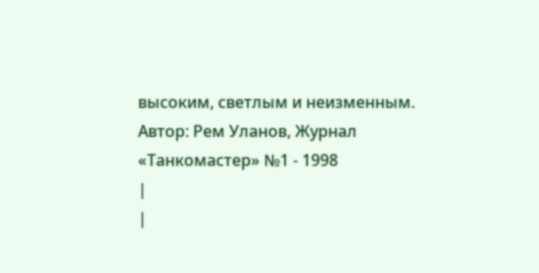высоким, светлым и неизменным.
Автор: Рем Уланов, Журнал «Танкомастер» №1 - 1998
|
|